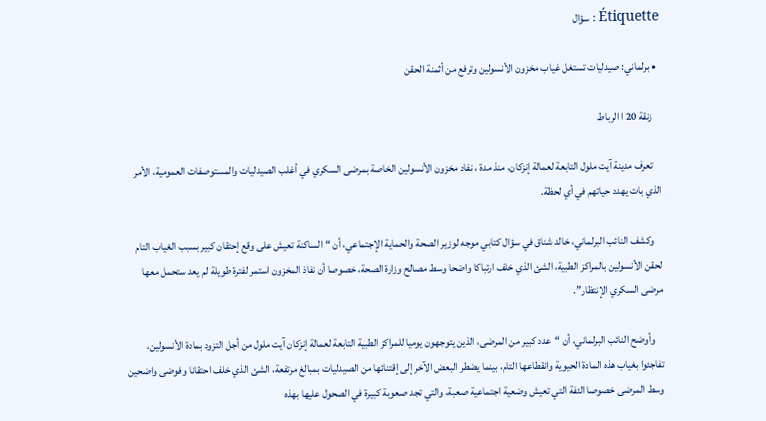Étiquette : سؤال

  • برلماني: صيدليات تستغل غياب مخزون الأنسولين وترفع من أثمنة الحقن

    زنقة 20 ا الرباط

    تعرف مدينة آيت ملول التابعة لعمالة إنزكان، منذ مدة ، نفاد مخزون الأنسولين الخاصة بمرضى السكري في أغلب الصيدليات والمستوصفات العمومية، الأمر الذي بات يهدد حياتهم في أي لحظة.

    وكشف النائب البرلماني، خالد شناق في سؤال كتابي موجه لوزير الصحة والحماية الإجتماعي، أن “الساكنة تعيش على وقع إحتقان كبير بسبب الغياب التام لحقن الأنسولين بالمراكز الطبية، الشئ الذي خلف ارتباكا واضحا وسط مصالح وزارة الصحة، خصوصا أن نفاذ المخزون استمر لفترة طويلة لم يعد ستحمل معها مرضى السكري الإنتظار”.

    وأوضح النائب البرلماني، أن “عدد كبير من المرضى، الذين يتوجهون يوميا للمراكز الطبية التابعة لعمالة إنزكان آيت ملول من أجل التزود بمادة الأنسولين، تفاجئوا بغياب هذه المادة الحيوية وانقطاعها التام، بينما يضطر البعض الآخر إلى إقتنائها من الصيدليات بمبالغ مرتفعة، الشئ الذي خلف احتقانا وفوضى واضحين وسط المرضى خصوصا الئفة التي تعيش وضعية اجتماعية صعبة، والتي تجد صعوبة كبيرة في الصحول عليها بهذه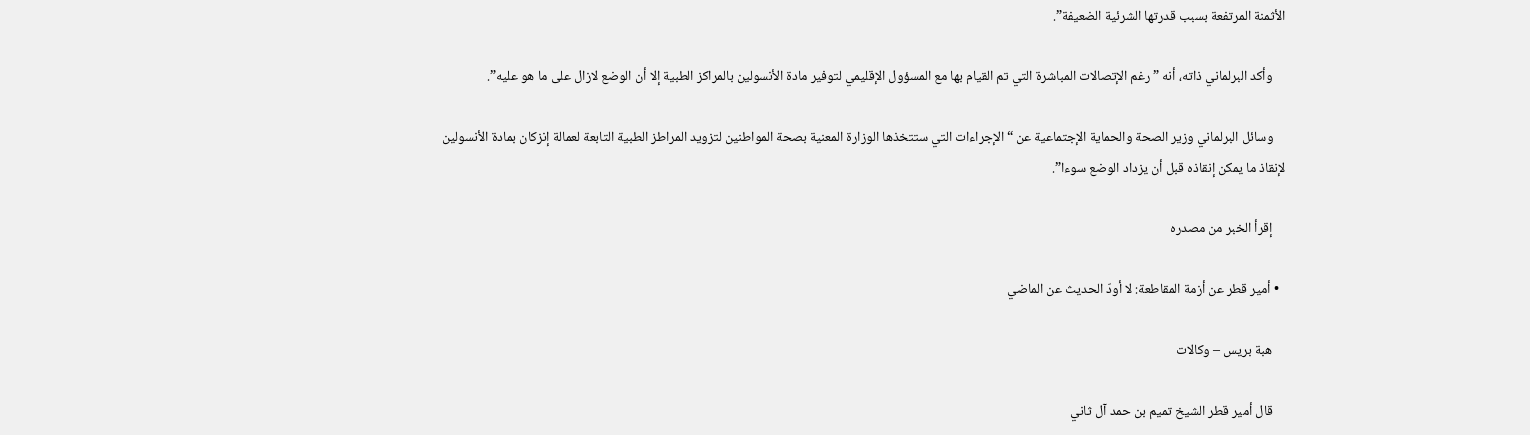الأثمنة المرتفعة بسبب قدرتها الشرئية الضعيفة”.

    وأكد البرلماني ذاته، أنه ” رغم الإتصالات المباشرة التي تم القيام بها مع المسؤول الإقليمي لتوفير مادة الأنسولين بالمراكز الطبية إلا أن الوضع لازال على ما هو عليه”.

    وسائل البرلماني وزير الصحة والحماية الإجتماعية عن “الإجراءات التي ستتخذها الوزارة المعنية بصحة المواطنين لتزويد المراطز الطبية التابعة لعمالة إنزكان بمادة الأنسولين لإنقاذ ما يمكن إنقاذه قبل أن يزداد الوضع سوءا”.

    إقرأ الخبر من مصدره

  • أمير قطر عن أزمة المقاطعة: لا أودّ الحديث عن الماضي

    هبة بريس – وكالات

    قال أمير قطر الشيخ تميم بن حمد آل ثاني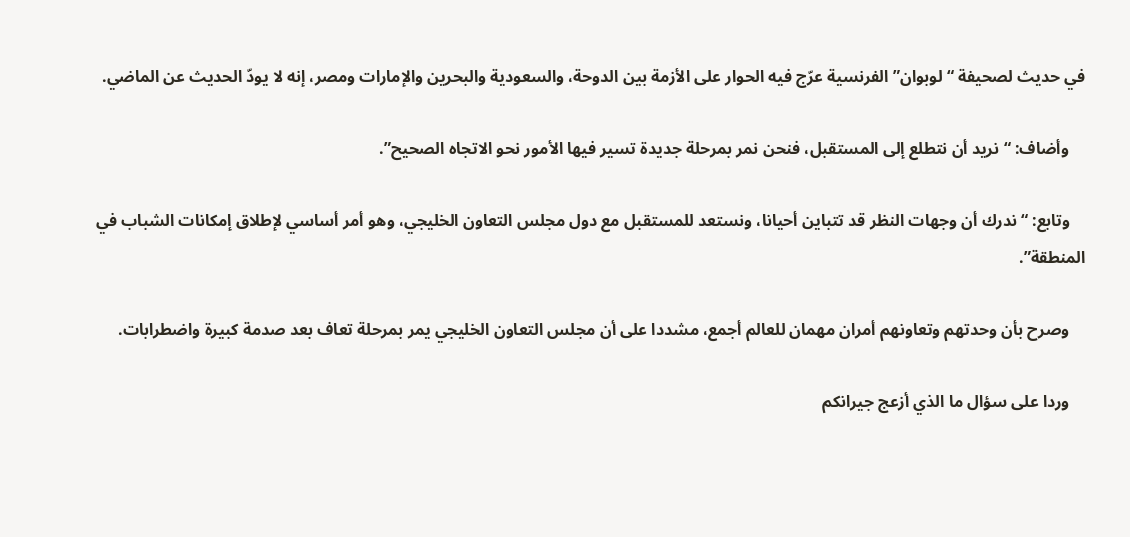في حديث لصحيفة “لوبوان” الفرنسية عرّج فيه الحوار على الأزمة بين الدوحة، والسعودية والبحرين والإمارات ومصر، إنه لا يودّ الحديث عن الماضي.

    وأضاف: “نريد أن نتطلع إلى المستقبل، فنحن نمر بمرحلة جديدة تسير فيها الأمور نحو الاتجاه الصحيح”.

    وتابع: “ندرك أن وجهات النظر قد تتباين أحيانا، ونستعد للمستقبل مع دول مجلس التعاون الخليجي، وهو أمر أساسي لإطلاق إمكانات الشباب في المنطقة”.

    وصرح بأن وحدتهم وتعاونهم أمران مهمان للعالم أجمع، مشددا على أن مجلس التعاون الخليجي يمر بمرحلة تعاف بعد صدمة كبيرة واضطرابات.

    وردا على سؤال ما الذي أزعج جيرانكم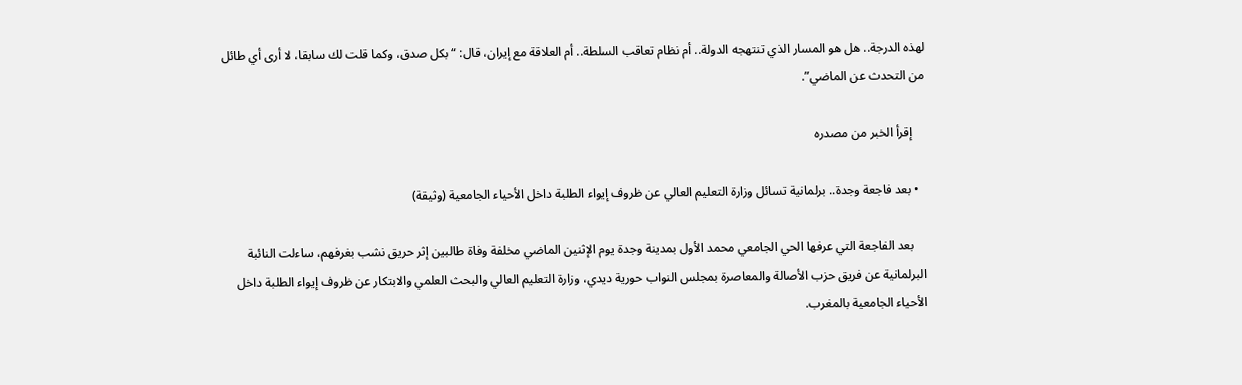لهذه الدرجة.. هل هو المسار الذي تنتهجه الدولة.. أم نظام تعاقب السلطة.. أم العلاقة مع إيران، قال: “بكل صدق، وكما قلت لك سابقا، لا أرى أي طائل من التحدث عن الماضي”.

    إقرأ الخبر من مصدره

  • بعد فاجعة وجدة.. برلمانية تسائل وزارة التعليم العالي عن ظروف إيواء الطلبة داخل الأحياء الجامعية (وثيقة)

    بعد الفاجعة التي عرفها الحي الجامعي محمد الأول بمدينة وجدة يوم الإثنين الماضي مخلفة وفاة طالبين إثر حريق نشب بغرفهم، ساءلت النائبة البرلمانية عن فريق حزب الأصالة والمعاصرة بمجلس النواب حورية ديدي، وزارة التعليم العالي والبحث العلمي والابتكار عن ظروف إيواء الطلبة داخل الأحياء الجامعية بالمغرب.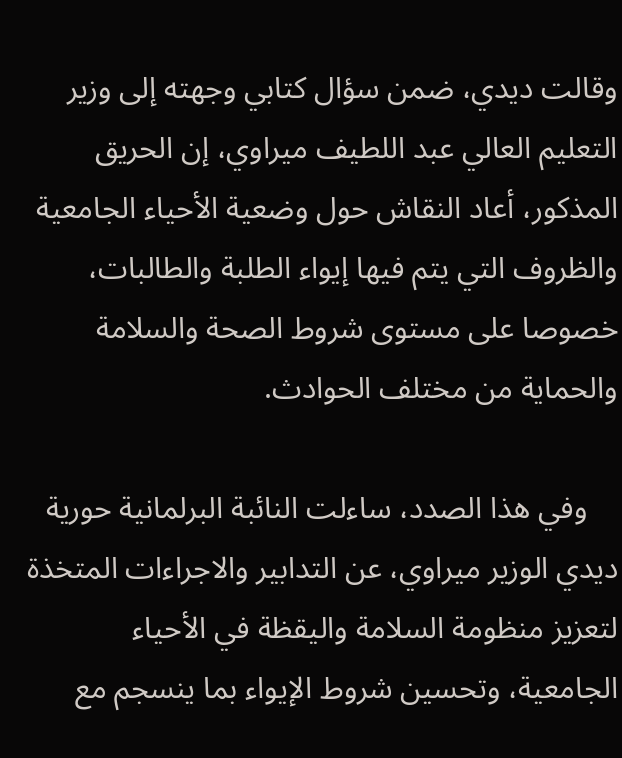وقالت ديدي، ضمن سؤال كتابي وجهته إلى وزير التعليم العالي عبد اللطيف ميراوي، إن الحريق المذكور، أعاد النقاش حول وضعية الأحياء الجامعية والظروف التي يتم فيها إيواء الطلبة والطالبات، خصوصا على مستوى شروط الصحة والسلامة والحماية من مختلف الحوادث.

    وفي هذا الصدد، ساءلت النائبة البرلمانية حورية ديدي الوزير ميراوي، عن التدابير والاجراءات المتخذة لتعزيز منظومة السلامة واليقظة في الأحياء الجامعية، وتحسين شروط الإيواء بما ينسجم مع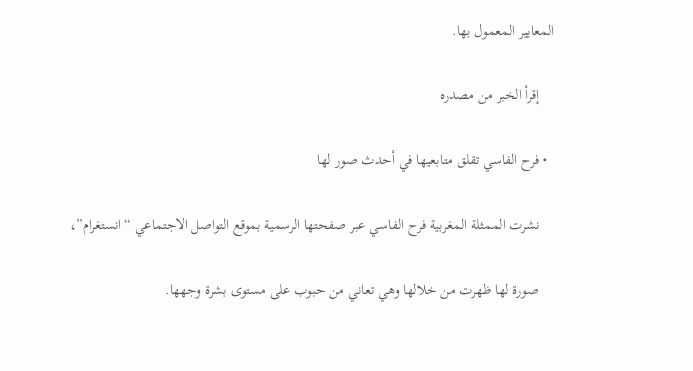المعايير المعمول بها.

    إقرأ الخبر من مصدره

  • فرح الفاسي تقلق متابعيها في أحدث صور لها

    نشرت الممثلة المغربية فرح الفاسي عبر صفحتها الرسمية بموقع التواصل الاجتماعي “انستغرام”،

    صورة لها ظهرت من خلالها وهي تعاني من حبوب على مستوى بشرة وجهها.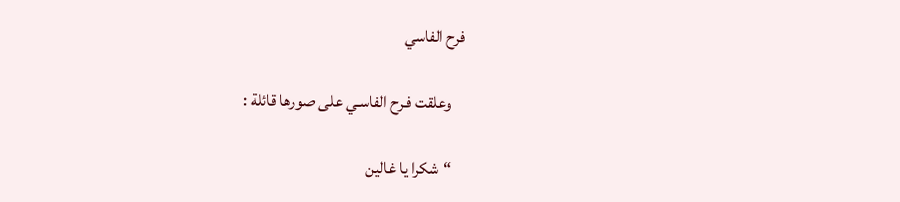فرح الفاسي

    وعلقت فـرح الفاسـي على صورها قائلة :

    “شكرا يا غالين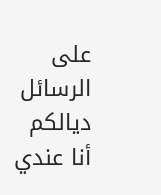على الرسائل ديالكم أنا عندي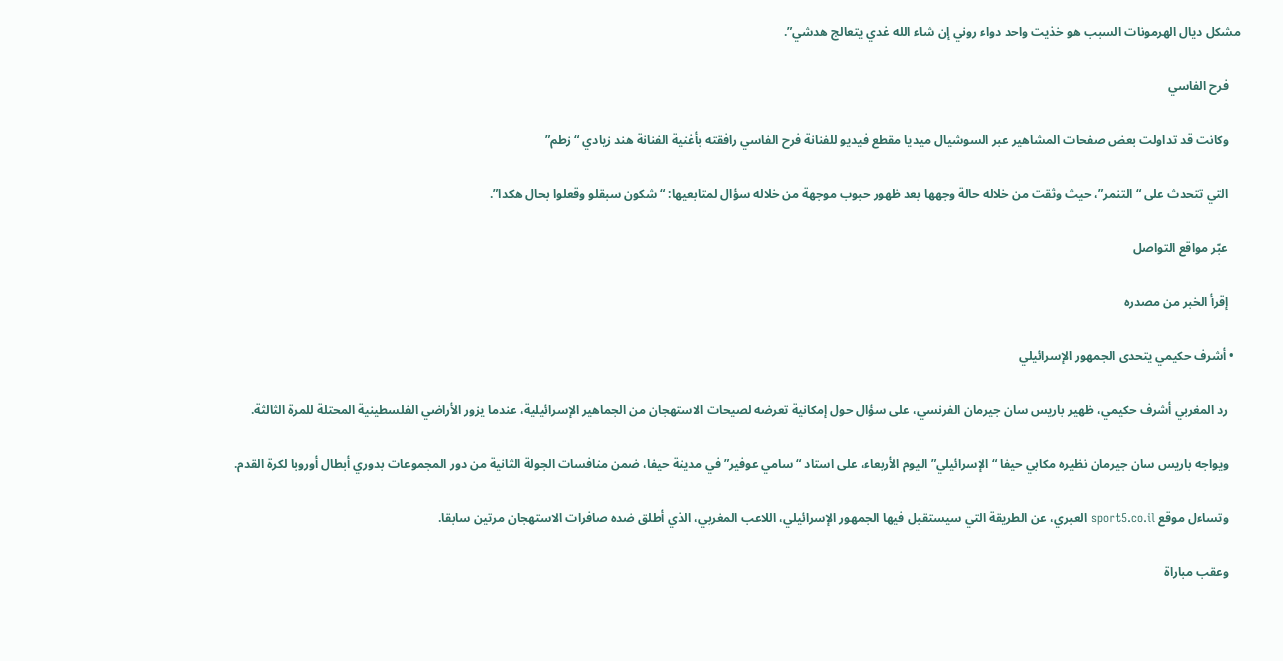مشكل ديال الهرمونات السبب هو خذيت واحد دواء روني إن شاء الله غدي يتعالج هدشي”.

    فرح الفاسي

    وكانت قد تداولت بعض صفحات المشاهير عبر السوشيال ميديا مقطع فيديو للفنانة فرح الفاسي رافقته بأغنية الفنانة هند زيادي “زطم”

    التي تتحدث على “التنمر”، حيث وثقت من خلاله حالة وجهها بعد ظهور حبوب موجهة من خلاله سؤال لمتابعيها: “شكون سبقلو وقعلوا بحال هكدا”.

    عبّر مواقع التواصل

    إقرأ الخبر من مصدره

  • أشرف حكيمي يتحدى الجمهور الإسرائيلي

    رد المغربي أشرف حكيمي، ظهير باريس سان جيرمان الفرنسي، على سؤال حول إمكانية تعرضه لصيحات الاستهجان من الجماهير الإسرائيلية، عندما يزور الأراضي الفلسطينية المحتلة للمرة الثالثة.

    ويواجه باريس سان جيرمان نظيره مكابي حيفا “الإسرائيلي” اليوم الأربعاء، على استاد “سامي عوفير” في مدينة حيفا، ضمن منافسات الجولة الثانية من دور المجموعات بدوري أبطال أوروبا لكرة القدم.

    وتساءل موقع sport5.co.il العبري، عن الطريقة التي سيستقبل فيها الجمهور الإسرائيلي، اللاعب المغربي، الذي أطلق ضده صافرات الاستهجان مرتين سابقا.

    وعقب مباراة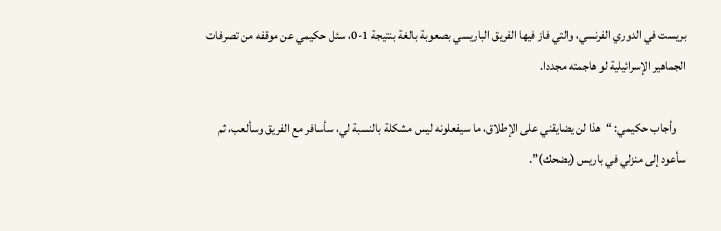بريست في الدوري الفرنسي، والتي فاز فيها الفريق الباريسي بصعوبة بالغة بنتيجة 1-0، سئل حكيمي عن موقفه من تصرفات الجماهير الإسرائيلية لو هاجمته مجددا.

    وأجاب حكيمي: “هذا لن يضايقني على الإطلاق، ما سيفعلونه ليس مشكلة بالنسبة لي، سأسافر مع الفريق وسألعب، ثم سأعود إلى منزلي في باريس (يضحك)”.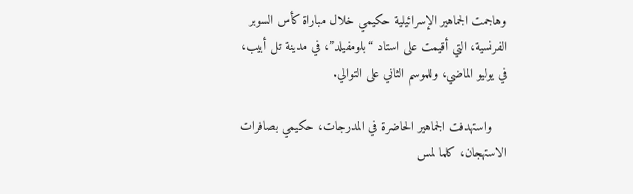وهاجمت الجماهير الإسرائيلية حكيمي خلال مباراة كأس السوبر الفرنسية، التي أقيمت على استاد “بلومفيلد”، في مدينة تل أبيب، في يوليو الماضي، وللموسم الثاني على التوالي.

    واستهدفت الجماهير الحاضرة في المدرجات، حكيمي بصافرات الاستهجان، كلما لمس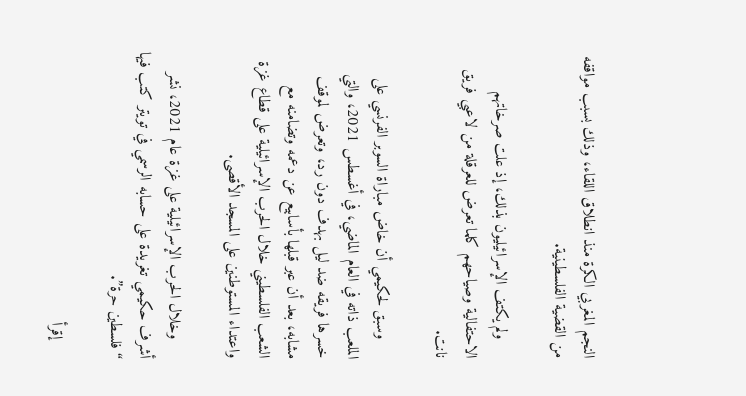النجم المغربي الكرة منذ انطلاق اللقاء، وذلك بسبب مواقفه من القضية الفلسطينية.

    ولم يكتف الإسرائيليون بذلك، إذ علت صرخاتهم الاحتفالية وصياحهم كلما تعرض للعرقلة من لاعبي فريق نانت.

    وسبق لحكيمي أن خاض مباراة السوبر الفرنسي على الملعب ذاته في العام الماضي، في أغسطس 2021، والتي خسرها فريقه ضد ليل بهدف دون رد، وتعرض لموقف مشابه، بعد أن عبر قبلها بأسابيع عن دعمه وتضامنه مع الشعب الفلسطيني خلال الحرب الإسرائيلية على قطاع غزة واعتداء المستوطنين على المسجد الأقصى.

    وخلال الحرب الإسرائيلية على غزة عام 2021، نشر أشرف حكيمي تغريدة على حسابه الرسمي في تويتر كتب فيها “فلسطين حرة”.

    إقرأ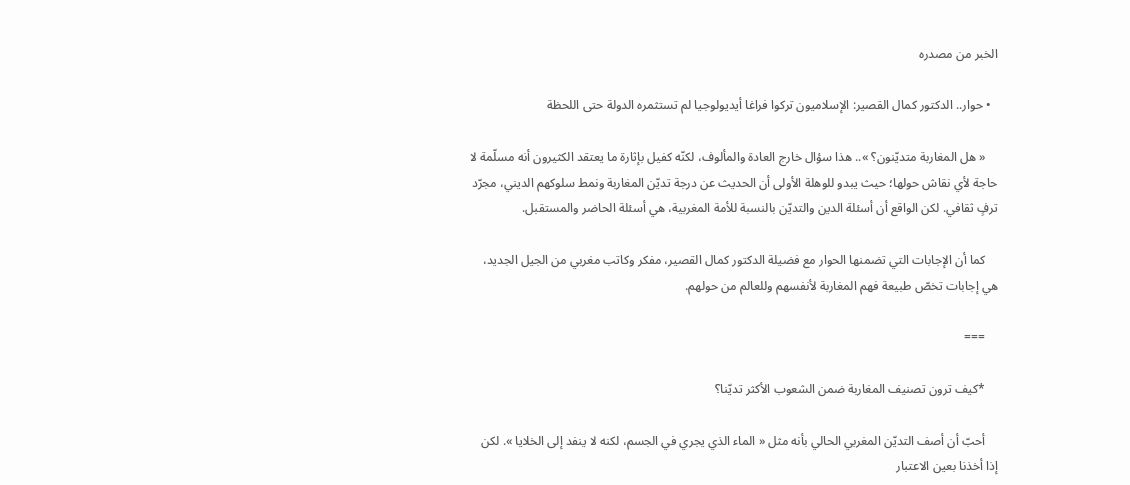الخبر من مصدره

  • حوار.. الدكتور كمال القصير: الإسلاميون تركوا فراغا أيديولوجيا لم تستثمره الدولة حتى اللحظة

    « هل المغاربة متديّنون؟ ».. هذا سؤال خارج العادة والمألوف، لكنّه كفيل بإثارة ما يعتقد الكثيرون أنه مسلّمة لا حاجة لأي نقاش حولها؛ حيث يبدو للوهلة الأولى أن الحديث عن درجة تديّن المغاربة ونمط سلوكهم الديني، مجرّد ترفٍ ثقافي. لكن الواقع أن أسئلة الدين والتديّن بالنسبة للأمة المغربية، هي أسئلة الحاضر والمستقبل.

    كما أن الإجابات التي تضمنها الحوار مع فضيلة الدكتور كمال القصير، مفكر وكاتب مغربي من الجيل الجديد، هي إجابات تخصّ طبيعة فهم المغاربة لأنفسهم وللعالم من حولهم.

    ===

    *كيف ترون تصنيف المغاربة ضمن الشعوب الأكثر تديّنا؟

    أحبّ أن أصف التديّن المغربي الحالي بأنه مثل « الماء الذي يجري في الجسم، لكنه لا ينفد إلى الخلايا ». لكن إذا أخذنا بعين الاعتبار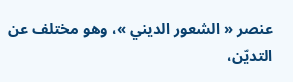عنصر « الشعور الديني »، وهو مختلف عن التديّن،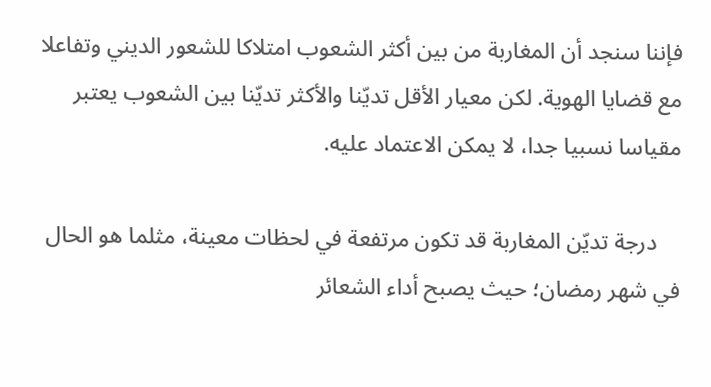فإننا سنجد أن المغاربة من بين أكثر الشعوب امتلاكا للشعور الديني وتفاعلا مع قضايا الهوية. لكن معيار الأقل تديّنا والأكثر تديّنا بين الشعوب يعتبر مقياسا نسبيا جدا، لا يمكن الاعتماد عليه.

    درجة تديّن المغاربة قد تكون مرتفعة في لحظات معينة، مثلما هو الحال في شهر رمضان؛ حيث يصبح أداء الشعائر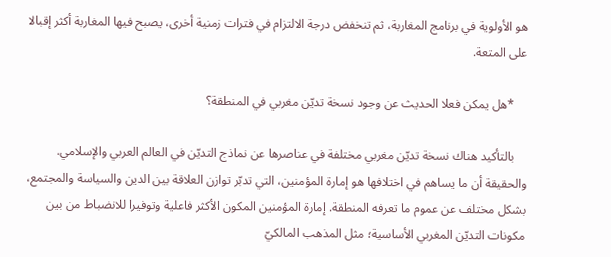هو الأولوية في برنامج المغاربة، ثم تنخفض درجة الالتزام في فترات زمنية أخرى، يصبح فيها المغاربة أكثر إقبالا على المتعة.

    *هل يمكن فعلا الحديث عن وجود نسخة تديّن مغربي في المنطقة؟

    بالتأكيد هناك نسخة تديّن مغربي مختلفة في عناصرها عن نماذج التديّن في العالم العربي والإسلامي. والحقيقة أن ما يساهم في اختلافها هو إمارة المؤمنين، التي تدبّر توازن العلاقة بين الدين والسياسة والمجتمع، بشكل مختلف عن عموم ما تعرفه المنطقة. إمارة المؤمنين المكون الأكثر فاعلية وتوفيرا للانضباط من بين مكونات التديّن المغربي الأساسية؛ مثل المذهب المالكيّ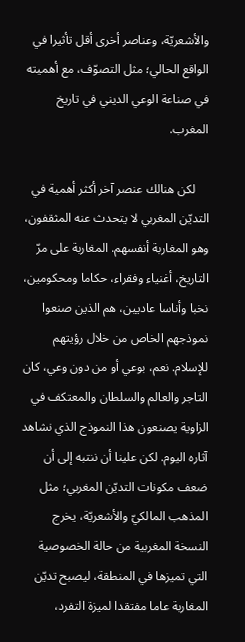والأشعريّة، وعناصر أخرى أقل تأثيرا في الواقع الحالي؛ مثل التصوّف، مع أهميته في صناعة الوعي الديني في تاريخ المغرب.

    لكن هنالك عنصر آخر أكثر أهمية في التديّن المغربي لا يتحدث عنه المثقفون، وهو المغاربة أنفسهم. المغاربة على مرّ التاريخ، أغنياء وفقراء، حكاما ومحكومين، نخبا وأناسا عاديين، هم الذين صنعوا نموذجهم الخاص من خلال رؤيتهم للإسلام. نعم، بوعي أو من دون وعي، كان التاجر والعالم والسلطان والمعتكف في الزاوية يصنعون هذا النموذج الذي نشاهد آثاره اليوم. لكن علينا أن ننتبه إلى أن ضعف مكونات التديّن المغربي؛ مثل المذهب المالكيّ والأشعريّة، يخرج النسخة المغربية من حالة الخصوصية التي تميزها في المنطقة، ليصبح تديّن المغاربة عاما مفتقدا لميزة التفرد،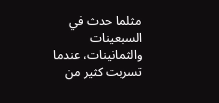مثلما حدث في السبعينات والثمانينات، عندما تسربت كثير من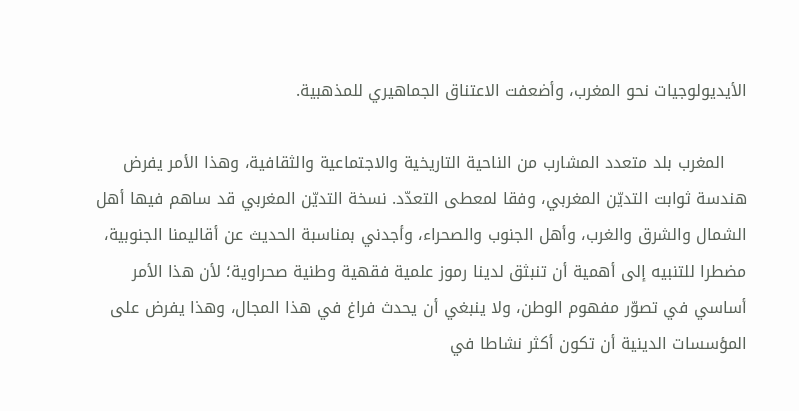الأيديولوجيات نحو المغرب، وأضعفت الاعتناق الجماهيري للمذهبية.

    المغرب بلد متعدد المشارب من الناحية التاريخية والاجتماعية والثقافية، وهذا الأمر يفرض هندسة ثوابت التديّن المغربي، وفقا لمعطى التعدّد. نسخة التديّن المغربي قد ساهم فيها أهل الشمال والشرق والغرب، وأهل الجنوب والصحراء، وأجدني بمناسبة الحديث عن أقاليمنا الجنوبية، مضطرا للتنبيه إلى أهمية أن تنبثق لدينا رموز علمية فقهية وطنية صحراوية؛ لأن هذا الأمر أساسي في تصوّر مفهوم الوطن، ولا ينبغي أن يحدث فراغ في هذا المجال، وهذا يفرض على المؤسسات الدينية أن تكون أكثر نشاطا في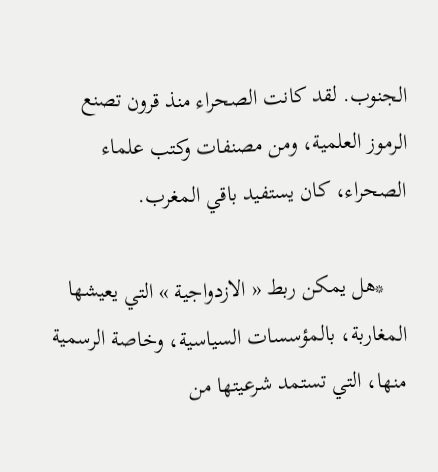الجنوب. لقد كانت الصحراء منذ قرون تصنع الرموز العلمية، ومن مصنفات وكتب علماء الصحراء، كان يستفيد باقي المغرب.

    *هل يمكن ربط « الازدواجية » التي يعيشها المغاربة، بالمؤسسات السياسية، وخاصة الرسمية منها، التي تستمد شرعيتها من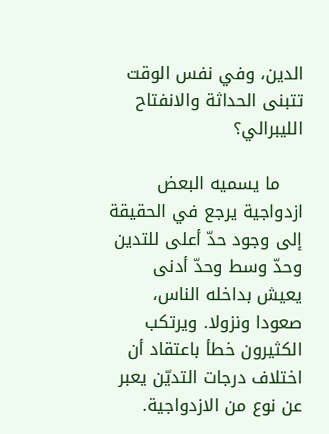الدين، وفي نفس الوقت تتبنى الحداثة والانفتاح الليبرالي؟

    ما يسميه البعض ازدواجية يرجع في الحقيقة إلى وجود حدّ أعلى للتدين وحدّ وسط وحدّ أدنى يعيش بداخله الناس، صعودا ونزولا. ويرتكب الكثيرون خطأ باعتقاد أن اختلاف درجات التديّن يعبر عن نوع من الازدواجية.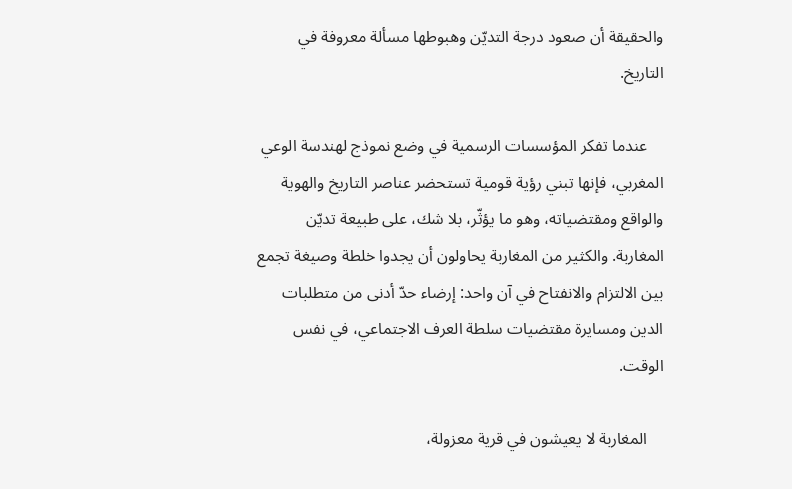والحقيقة أن صعود درجة التديّن وهبوطها مسألة معروفة في التاريخ.

    عندما تفكر المؤسسات الرسمية في وضع نموذج لهندسة الوعي المغربي، فإنها تبني رؤية قومية تستحضر عناصر التاريخ والهوية والواقع ومقتضياته، وهو ما يؤثّر، بلا شك، على طبيعة تديّن المغاربة. والكثير من المغاربة يحاولون أن يجدوا خلطة وصيغة تجمع بين الالتزام والانفتاح في آن واحد: إرضاء حدّ أدنى من متطلبات الدين ومسايرة مقتضيات سلطة العرف الاجتماعي، في نفس الوقت.

    المغاربة لا يعيشون في قرية معزولة،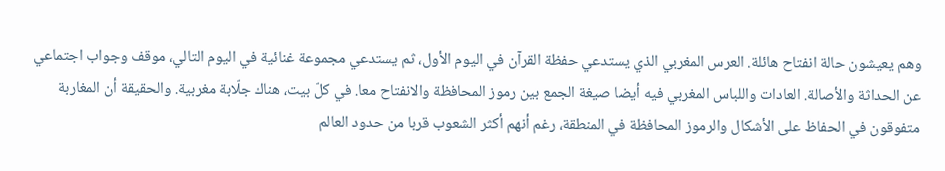وهم يعيشون حالة انفتاح هائلة. العرس المغربي الذي يستدعي حفظة القرآن في اليوم الأول، ثم يستدعي مجموعة غنائية في اليوم التالي، موقف وجواب اجتماعي عن الحداثة والأصالة. العادات واللباس المغربي فيه أيضا صيغة الجمع بين رموز المحافظة والانفتاح معا. في كلّ بيت، هناك جلّابة مغربية. والحقيقة أن المغاربة متفوقون في الحفاظ على الأشكال والرموز المحافظة في المنطقة، رغم أنهم أكثر الشعوب قربا من حدود العالم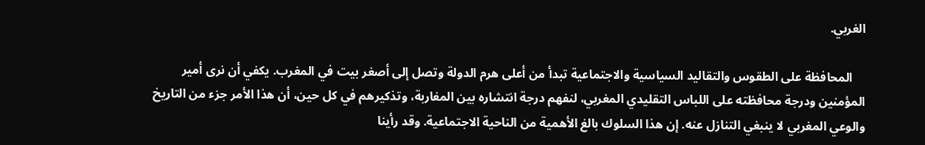الغربي.

    المحافظة على الطقوس والتقاليد السياسية والاجتماعية تبدأ من أعلى هرم الدولة وتصل إلى أصغر بيت في المغرب. يكفي أن نرى أمير المؤمنين ودرجة محافظته على اللباس التقليدي المغربي، لنفهم درجة انتشاره بين المغاربة، وتذكيرهم في كل حين، أن هذا الأمر جزء من التاريخ والوعي المغربي لا ينبغي التنازل عنه. إن هذا السلوك بالغ الأهمية من الناحية الاجتماعية. وقد رأينا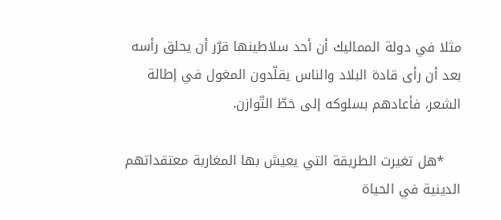مثلا في دولة المماليك أن أحد سلاطينها قرّر أن يحلق رأسه بعد أن رأى قادة البلاد والناس يقلّدون المغول في إطالة الشعر، فأعادهم بسلوكه إلى خطّ التّوازن.

    *هل تغيرت الطريقة التي يعيش بها المغاربة معتقداتهم الدينية في الحياة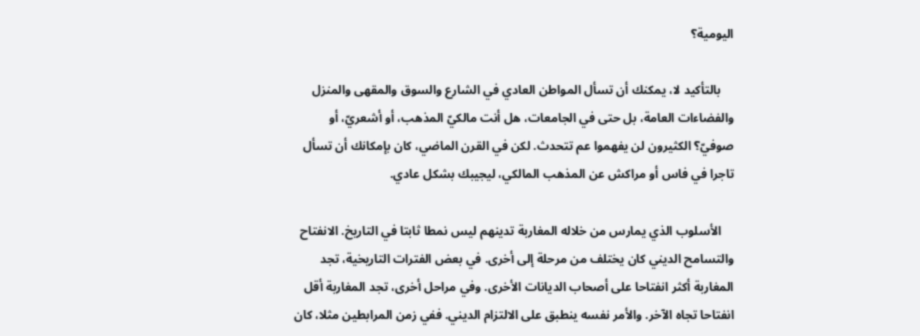اليومية؟

    بالتأكيد لا، يمكنك أن تسأل المواطن العادي في الشارع والسوق والمقهى والمنزل والفضاءات العامة، بل حتى في الجامعات، هل أنت مالكيّ المذهب، أو أشعريّ، أو صوفيّ؟ الكثيرون لن يفهموا عم تتحدث. لكن في القرن الماضي، كان بإمكانك أن تسأل تاجرا في فاس أو مراكش عن المذهب المالكي، ليجيبك بشكل عادي.

    الأسلوب الذي يمارس من خلاله المغاربة تدينهم ليس نمطا ثابتا في التاريخ. الانفتاح والتسامح الديني كان يختلف من مرحلة إلى أخرى. في بعض الفترات التاريخية، تجد المغاربة أكثر انفتاحا على أصحاب الديانات الأخرى. وفي مراحل أخرى، تجد المغاربة أقل انفتاحا تجاه الآخر. والأمر نفسه ينطبق على الالتزام الديني. ففي زمن المرابطين مثلا، كان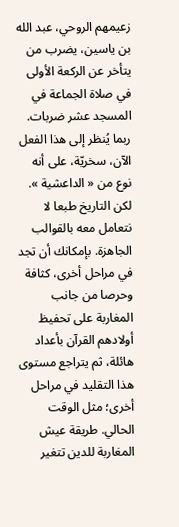زعيمهم الروحي، عبد الله بن ياسين، يضرب من يتأخر عن الركعة الأولى في صلاة الجماعة في المسجد عشر ضربات. ربما يُنظر إلى هذا الفعل الآن، سخريّة، على أنه نوع من « الداعشية ». لكن التاريخ طبعا لا نتعامل معه بالقوالب الجاهزة. بإمكانك أن تجد في مراحل أخرى، كثافة وحرصا من جانب المغاربة على تحفيظ أولادهم القرآن بأعداد هائلة، ثم يتراجع مستوى هذا التقليد في مراحل أخرى؛ مثل الوقت الحالي. طريقة عيش المغاربة للدين تتغير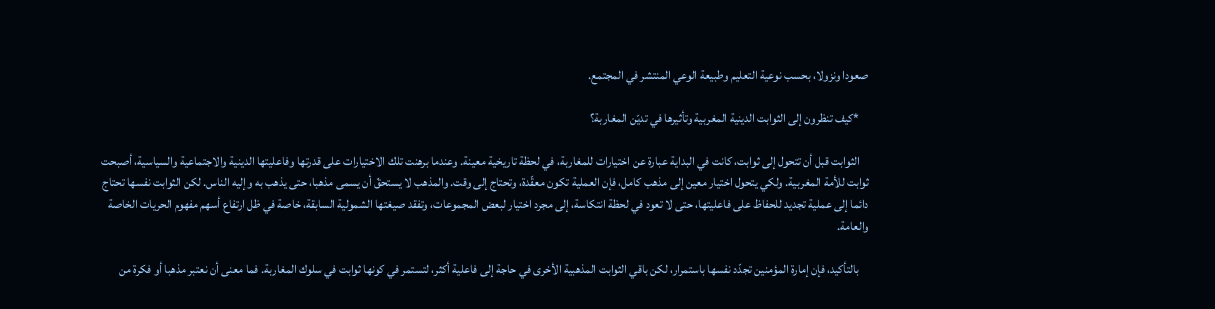صعودا ونزولا، بحسب نوعية التعليم وطبيعة الوعي المنتشر في المجتمع.

    *كيف تنظرون إلى الثوابت الدينية المغربية وتأثيرها في تديّن المغاربة؟

    الثوابت قبل أن تتحول إلى ثوابت، كانت في البداية عبارة عن اختيارات للمغاربة، في لحظة تاريخية معينة. وعندما برهنت تلك الاختيارات على قدرتها وفاعليتها الدينية والاجتماعية والسياسية، أصبحت ثوابت للأمة المغربية. ولكي يتحول اختيار معين إلى مذهب كامل، فإن العملية تكون معقّدة، وتحتاج إلى وقت. والمذهب لا يستحقّ أن يسمى مذهبا، حتى يذهب به وإليه الناس. لكن الثوابت نفسها تحتاج دائما إلى عملية تجديد للحفاظ على فاعليتها، حتى لا تعود في لحظة انتكاسة، إلى مجرد اختيار لبعض المجموعات، وتفقد صيغتها الشمولية السابقة، خاصة في ظل ارتفاع أسهم مفهوم الحريات الخاصة والعامة.

    بالتأكيد، فإن إمارة المؤمنين تجدّد نفسها باستمرار، لكن باقي الثوابت المذهبية الأخرى في حاجة إلى فاعلية أكثر، لتستمر في كونها ثوابت في سلوك المغاربة. فما معنى أن نعتبر مذهبا أو فكرة من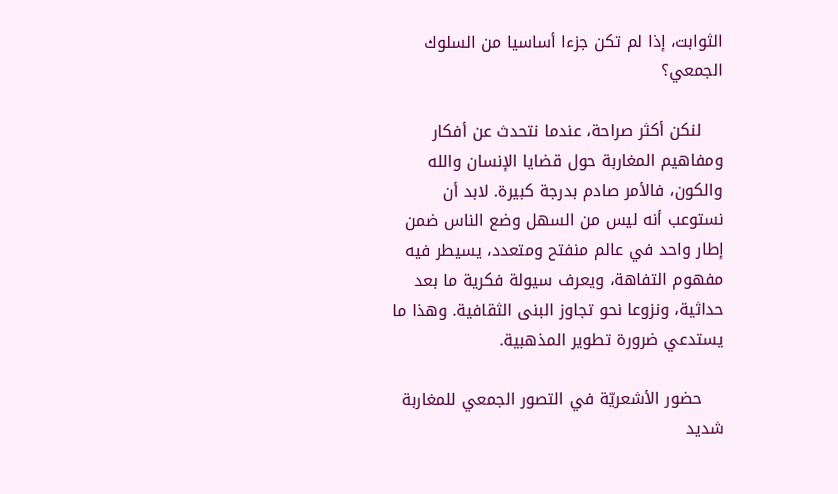الثوابت، إذا لم تكن جزءا أساسيا من السلوك الجمعي؟

    لنكن أكثر صراحة، عندما نتحدث عن أفكار ومفاهيم المغاربة حول قضايا الإنسان والله والكون، فالأمر صادم بدرجة كبيرة. لابد أن نستوعب أنه ليس من السهل وضع الناس ضمن إطار واحد في عالم منفتح ومتعدد، يسيطر فيه مفهوم التفاهة، ويعرف سيولة فكرية ما بعد حداثية، ونزوعا نحو تجاوز البنى الثقافية. وهذا ما يستدعي ضرورة تطوير المذهبية.

    حضور الأشعريّة في التصور الجمعي للمغاربة شديد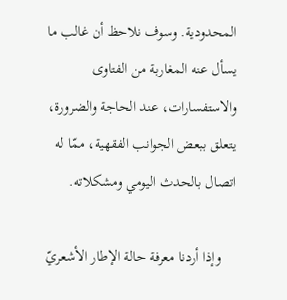المحدودية. وسوف نلاحظ أن غالب ما يسأل عنه المغاربة من الفتاوى والاستفسارات، عند الحاجة والضرورة، يتعلق ببعض الجوانب الفقهية، ممّا له اتصال بالحدث اليومي ومشكلاته.

    وإذا أردنا معرفة حالة الإطار الأشعريّ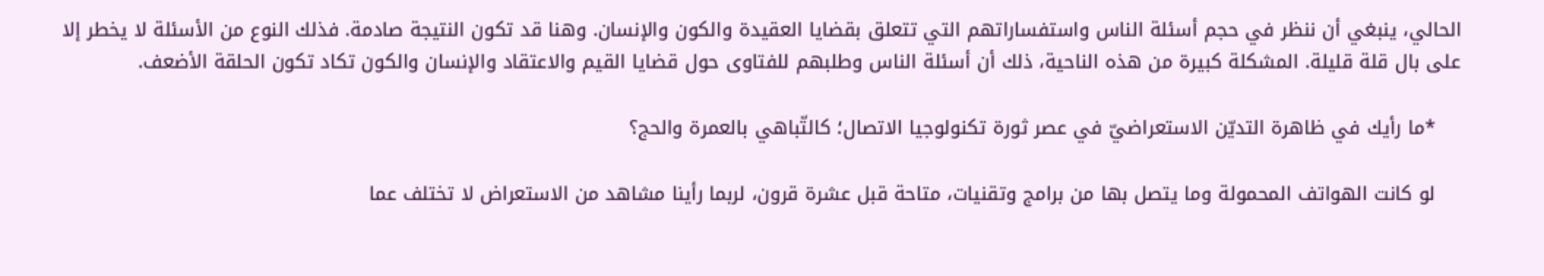الحالي، ينبغي أن ننظر في حجم أسئلة الناس واستفساراتهم التي تتعلق بقضايا العقيدة والكون والإنسان. وهنا قد تكون النتيجة صادمة. فذلك النوع من الأسئلة لا يخطر إلا على بال قلة قليلة. المشكلة كبيرة من هذه الناحية، ذلك أن أسئلة الناس وطلبهم للفتاوى حول قضايا القيم والاعتقاد والإنسان والكون تكاد تكون الحلقة الأضعف.

    *ما رأيك في ظاهرة التديّن الاستعراضيّ في عصر ثورة تكنولوجيا الاتصال؛ كالتّباهي بالعمرة والحج؟

    لو كانت الهواتف المحمولة وما يتصل بها من برامج وتقنيات، متاحة قبل عشرة قرون، لربما رأينا مشاهد من الاستعراض لا تختلف عما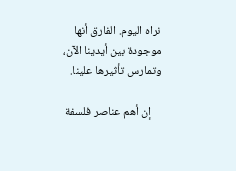نراه اليوم. الفارق أنها موجودة بين أيدينا الآن، وتمارس تأثيرها علينا.

    إن أهم عناصر فلسفة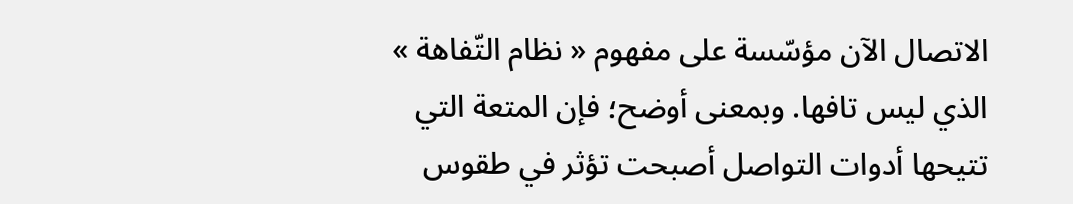الاتصال الآن مؤسّسة على مفهوم « نظام التّفاهة » الذي ليس تافها. وبمعنى أوضح؛ فإن المتعة التي تتيحها أدوات التواصل أصبحت تؤثر في طقوس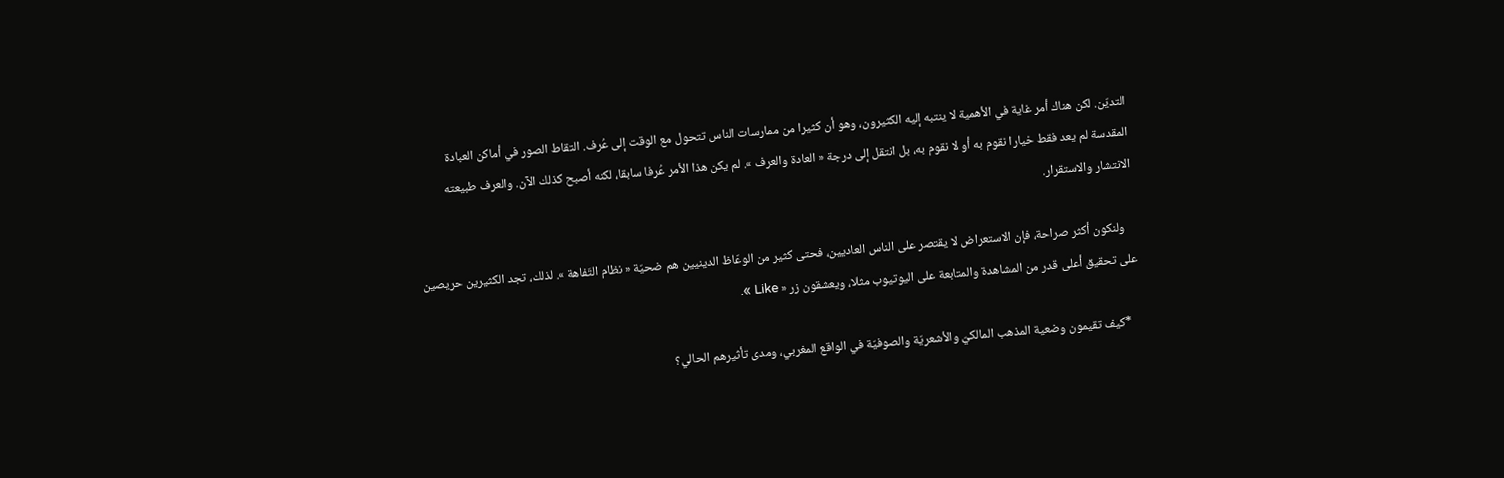التديّن. لكن هناك أمر غاية في الأهمية لا ينتبه إليه الكثيرون، وهو أن كثيرا من ممارسات الناس تتحول مع الوقت إلى عُرف. التقاط الصور في أماكن العبادة المقدسة لم يعد فقط خيارا نقوم به أو لا نقوم به، بل انتقل إلى درجة « العادة والعرف ». لم يكن هذا الأمر عُرفا سابقا، لكنه أصبح كذلك الآن. والعرف طبيعته الانتشار والاستقرار.

    ولنكون أكثر صراحة، فإن الاستعراض لا يقتصر على الناس العاديين، فحتى كثير من الوعّاظ الدينيين هم ضحيّة « نظام التّفاهة ». لذلك، تجد الكثيرين حريصين على تحقيق أعلى قدر من المشاهدة والمتابعة على اليوتيوب مثلا، ويعشقون زر « Like ».

    *كيف تقيمون وضعية المذهب المالكيّ والأشعريّة والصوفيّة في الواقع المغربي، ومدى تأثيرهم الحالي؟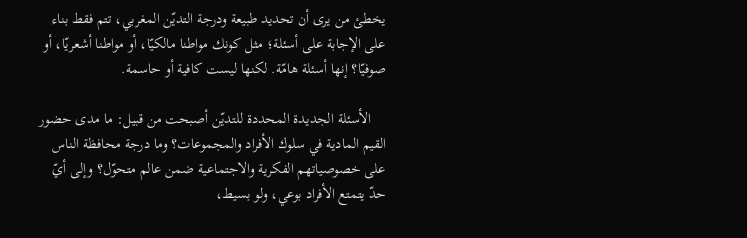يخطئ من يرى أن تحديد طبيعة ودرجة التديّن المغربي، تتم فقط بناء على الإجابة على أسئلة؛ مثل كونك مواطنا مالكيّا، أو مواطنا أشعريّا، أو صوفيّا؟ إنها أسئلة هامّة. لكنها ليست كافية أو حاسمة.

    الأسئلة الجديدة المحددة للتديّن أصبحت من قبيل: ما مدى حضور القيم المادية في سلوك الأفراد والمجموعات؟ وما درجة محافظة الناس على خصوصياتهم الفكرية والاجتماعية ضمن عالم متحوّل؟ وإلى أيّ حدّ يتمتع الأفراد بوعي، ولو بسيط،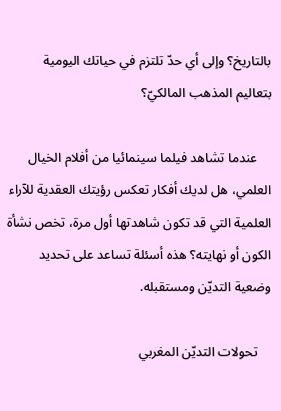بالتاريخ؟ وإلى أي حدّ تلتزم في حياتك اليومية بتعاليم المذهب المالكيّ؟

    عندما تشاهد فيلما سينمائيا من أفلام الخيال العلمي، هل لديك أفكار تعكس رؤيتك العقدية للآراء العلمية التي قد تكون شاهدتها أول مرة، تخص نشأة الكون أو نهايته؟ هذه أسئلة تساعد على تحديد وضعية التديّن ومستقبله.

    تحولات التديّن المغربي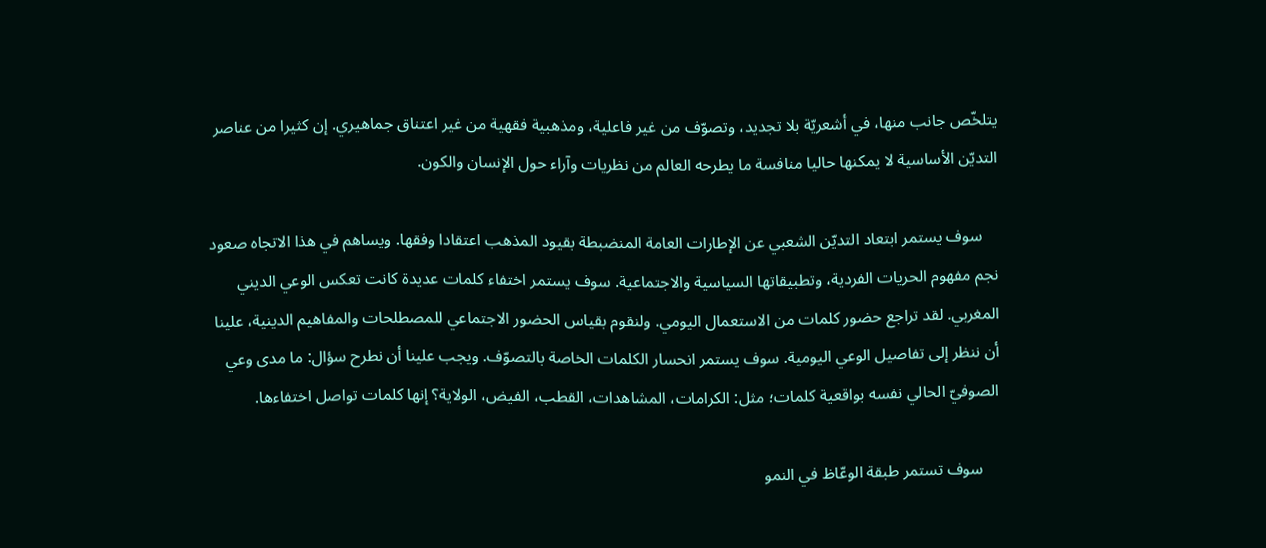يتلخّص جانب منها، في أشعريّة بلا تجديد، وتصوّف من غير فاعلية، ومذهبية فقهية من غير اعتناق جماهيري. إن كثيرا من عناصر التديّن الأساسية لا يمكنها حاليا منافسة ما يطرحه العالم من نظريات وآراء حول الإنسان والكون.

    سوف يستمر ابتعاد التديّن الشعبي عن الإطارات العامة المنضبطة بقيود المذهب اعتقادا وفقها. ويساهم في هذا الاتجاه صعود نجم مفهوم الحريات الفردية، وتطبيقاتها السياسية والاجتماعية. سوف يستمر اختفاء كلمات عديدة كانت تعكس الوعي الديني المغربي. لقد تراجع حضور كلمات من الاستعمال اليومي. ولنقوم بقياس الحضور الاجتماعي للمصطلحات والمفاهيم الدينية، علينا أن ننظر إلى تفاصيل الوعي اليومية. سوف يستمر انحسار الكلمات الخاصة بالتصوّف. ويجب علينا أن نطرح سؤال: ما مدى وعي الصوفيّ الحالي نفسه بواقعية كلمات؛ مثل: الكرامات، المشاهدات، القطب، الفيض، الولاية؟ إنها كلمات تواصل اختفاءها.

    سوف تستمر طبقة الوعّاظ في النمو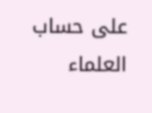على حساب العلماء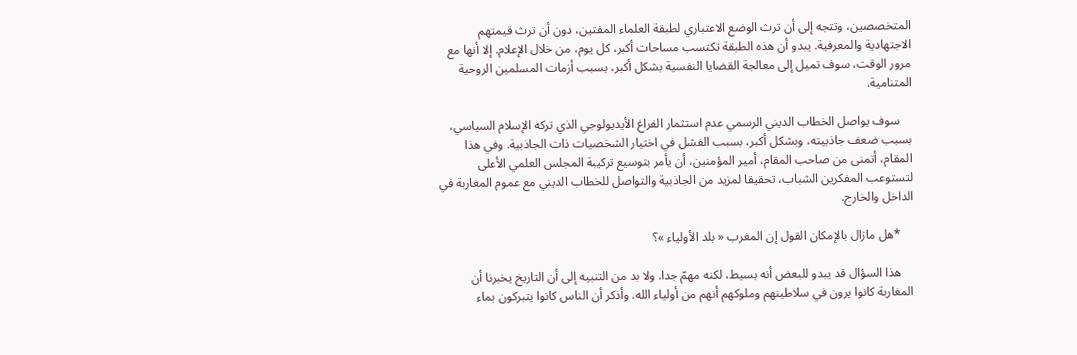المتخصصين، وتتجه إلى أن ترث الوضع الاعتباري لطبقة العلماء المفتين، دون أن ترث قيمتهم الاجتهادية والمعرفية. يبدو أن هذه الطبقة تكتسب مساحات أكبر، كل يوم، من خلال الإعلام. إلا أنها مع مرور الوقت، سوف تميل إلى معالجة القضايا النفسية بشكل أكبر، بسبب أزمات المسلمين الروحية المتنامية.

    سوف يواصل الخطاب الديني الرسمي عدم استثمار الفراغ الأيديولوجي الذي تركه الإسلام السياسي، بسبب ضعف جاذبيته، وبشكل أكبر، بسبب الفشل في اختيار الشخصيات ذات الجاذبية. وفي هذا المقام، أتمنى من صاحب المقام، أمير المؤمنين، أن يأمر بتوسيع تركيبة المجلس العلمي الأعلى لتستوعب المفكرين الشباب، تحقيقا لمزيد من الجاذبية والتواصل للخطاب الديني مع عموم المغاربة في الداخل والخارج.

    *هل مازال بالإمكان القول إن المغرب « بلد الأولياء »؟

    هذا السؤال قد يبدو للبعض أنه بسيط، لكنه مهمّ جدا. ولا بد من التنبيه إلى أن التاريخ يخبرنا أن المغاربة كانوا يرون في سلاطينهم وملوكهم أنهم من أولياء الله. وأذكر أن الناس كانوا يتبركون بماء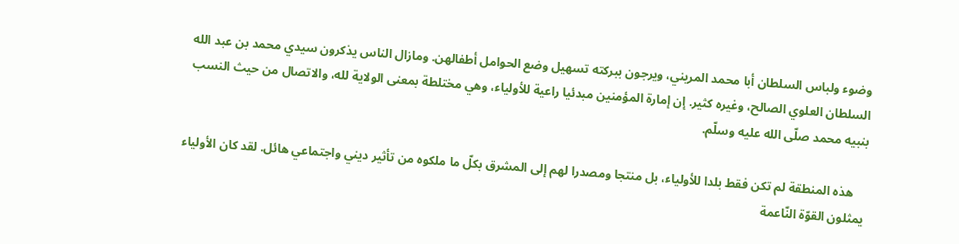وضوء ولباس السلطان أبا محمد المريني، ويرجون ببركته تسهيل وضع الحوامل أطفالهن. ومازال الناس يذكرون سيدي محمد بن عبد الله السلطان العلوي الصالح، وغيره كثير. إن إمارة المؤمنين مبدئيا راعية للأولياء، وهي مختلطة بمعنى الولاية لله، والاتصال من حيث النسب بنبيه محمد صلّى الله عليه وسلّم.

    هذه المنطقة لم تكن فقط بلدا للأولياء، بل منتجا ومصدرا لهم إلى المشرق بكلّ ما ملكوه من تأثير ديني واجتماعي هائل. لقد كان الأولياء يمثلون القوّة النّاعمة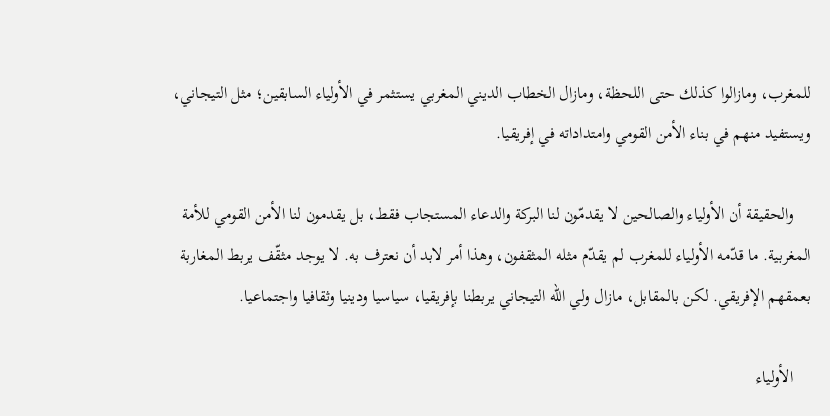للمغرب، ومازالوا كذلك حتى اللحظة، ومازال الخطاب الديني المغربي يستثمر في الأولياء السابقين؛ مثل التيجاني، ويستفيد منهم في بناء الأمن القومي وامتداداته في إفريقيا.

    والحقيقة أن الأولياء والصالحين لا يقدمّون لنا البركة والدعاء المستجاب فقط، بل يقدمون لنا الأمن القومي للأمة المغربية. ما قدّمه الأولياء للمغرب لم يقدّم مثله المثقفون، وهذا أمر لابد أن نعترف به. لا يوجد مثقّف يربط المغاربة بعمقهم الإفريقي. لكن بالمقابل، مازال ولي الله التيجاني يربطنا بإفريقيا، سياسيا ودينيا وثقافيا واجتماعيا.

    الأولياء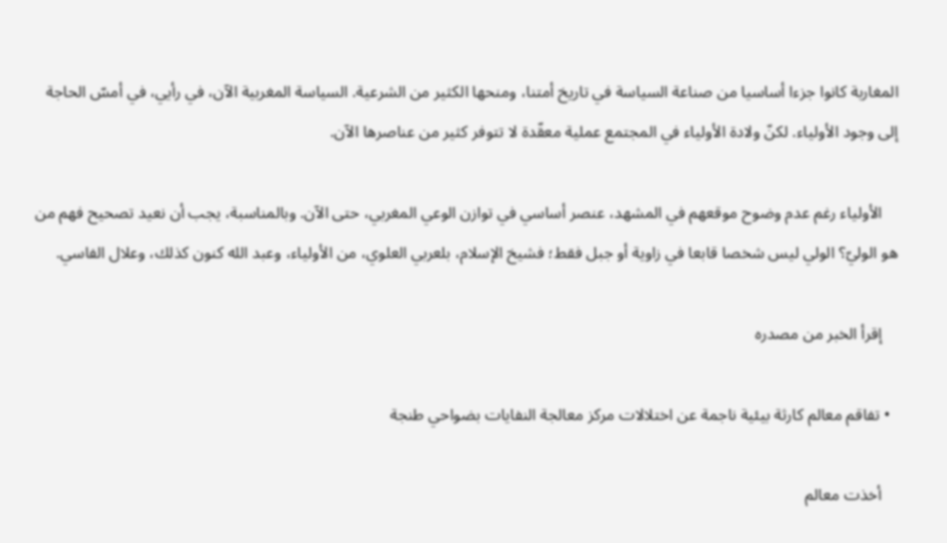المغاربة كانوا جزءا أساسيا من صناعة السياسة في تاريخ أمتنا، ومنحها الكثير من الشرعية. السياسة المغربية الآن، في رأيي، في أمسّ الحاجة إلى وجود الأولياء. لكنّ ولادة الأولياء في المجتمع عملية معقّدة لا تتوفر كثير من عناصرها الآن.

    الأولياء رغم عدم وضوح موقعهم في المشهد، عنصر أساسي في توازن الوعي المغربي، حتى الآن. وبالمناسبة، يجب أن نعيد تصحيح فهم من هو الوليّ؟ الولي ليس شخصا قابعا في زاوية أو جبل فقط؛ فشيخ الإسلام، بلعربي العلوي، من الأولياء، وعبد الله كنون كذلك، وعلال الفاسي.

    إقرأ الخبر من مصدره

  • تفاقم معالم كارثة بيئية ناجمة عن اختلالات مركز معالجة النفايات بضواحي طنجة

    أخذت معالم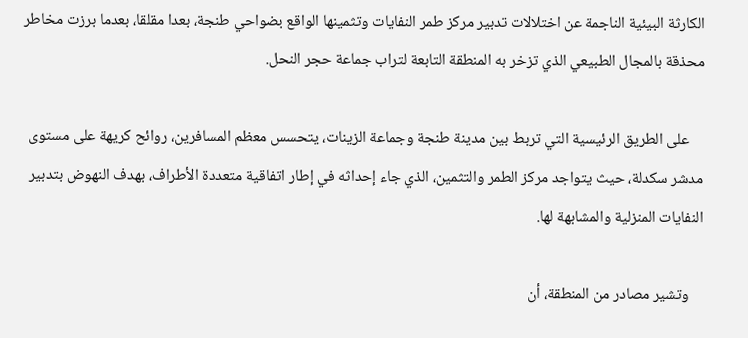الكارثة البيئية الناجمة عن اختلالات تدبير مركز طمر النفايات وتثمينها الواقع بضواحي طنجة، بعدا مقلقا، بعدما برزت مخاطر محذقة بالمجال الطبيعي الذي تزخر به المنطقة التابعة لتراب جماعة حجر النحل.

    على الطريق الرئيسية التي تربط بين مدينة طنجة وجماعة الزينات، يتحسس معظم المسافرين، روائح كريهة على مستوى مدشر سكدلة، حيث يتواجد مركز الطمر والتثمين، الذي جاء إحداثه في إطار اتفاقية متعددة الأطراف، بهدف النهوض بتدبير النفايات المنزلية والمشابهة لها.

    وتشير مصادر من المنطقة، أن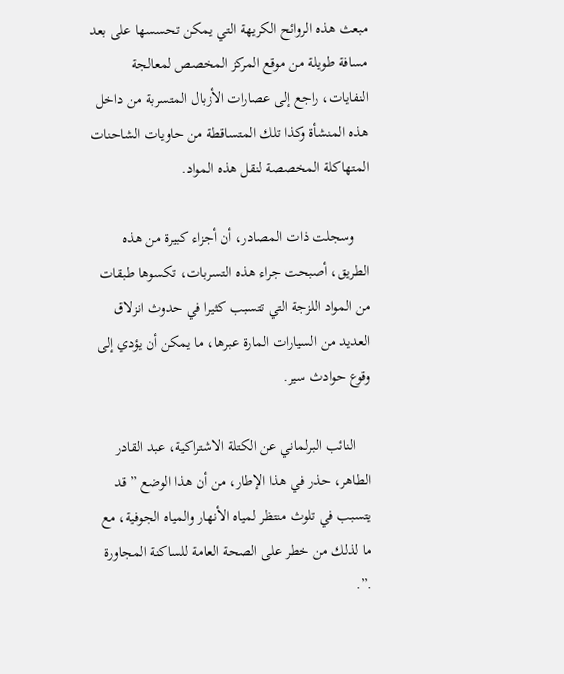مبعث هذه الروائح الكريهة التي يمكن تحسسها على بعد مسافة طويلة من موقع المركز المخصص لمعالجة النفايات، راجع إلى عصارات الأزبال المتسربة من داخل هذه المنشأة وكذا تلك المتساقطة من حاويات الشاحنات المتهاكلة المخصصة لنقل هذه المواد.

    وسجلت ذات المصادر، أن أجزاء كبيرة من هذه الطريق، أصبحت جراء هذه التسربات، تكسوها طبقات من المواد اللزجة التي تتسبب كثيرا في حدوث انزلاق العديد من السيارات المارة عبرها، ما يمكن أن يؤدي إلى وقوع حوادث سير.

    النائب البرلماني عن الكتلة الاشتراكية، عبد القادر الطاهر، حذر في هذا الإطار، من أن هذا الوضع ” قد يتسبب في تلوث منتظر لمياه الأنهار والمياه الجوفية، مع ما لذلك من خطر على الصحة العامة للساكنة المجاورة .”.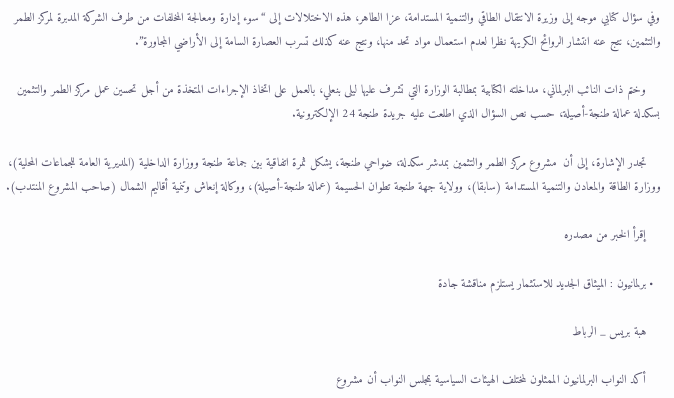وفي سؤال كتابي موجه إلى وزيرة الانتقال الطاقي والتنمية المستدامة، عزا الطاهر، هذه الاختلالات إلى “سوء إدارة ومعالجة المخلفات من طرف الشركة المدبرة لمركز الطمر والتثمين، نتج عنه انتشار الروائح الكريهة نظرا لعدم استعمال مواد تحد منها، ونتج عنه كذلك تسرب العصارة السامة إلى الأراضي المجاورة”.

    وختم ذات النائب البرلماني، مداخلته الكتابية بمطالبة الوزارة التي تشرف عليها ليلى بنعلي، بالعمل على اتخاذ الإجراءات المتخذة من أجل تحسين عمل مركز الطمر والتثمين بسكدلة عمالة طنجة-أصيلة، حسب نص السؤال الذي اطلعت عليه جريدة طنجة 24 الإلكترونية.

    تجدر الإشارة، إلى أن  مشروع مركز الطمر والتثمين بمدشر سكدلة، ضواحي طنجة، يشكل ثمرة اتفاقية بين جماعة طنجة ووزارة الداخلية (المديرية العامة للجماعات المحلية)، ووزارة الطاقة والمعادن والتنمية المستدامة (سابقا)، وولاية جهة طنجة تطوان الحسيمة (عمالة طنجة-أصيلة)، ووكالة إنعاش وتنمية أقاليم الشمال (صاحب المشروع المنتدب).

    إقرأ الخبر من مصدره

  • برلمانيون : الميثاق الجديد للاستثمار يستلزم مناقشة جادة

    هبة بريس _ الرباط

    أكد النواب البرلمانيون الممثلون لمختلف الهيئات السياسية بمجلس النواب أن مشروع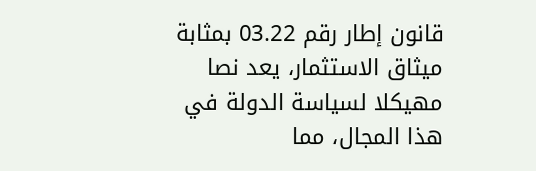قانون إطار رقم 03.22 بمثابة ميثاق الاستثمار، يعد نصا مهيكلا لسياسة الدولة في هذا المجال، مما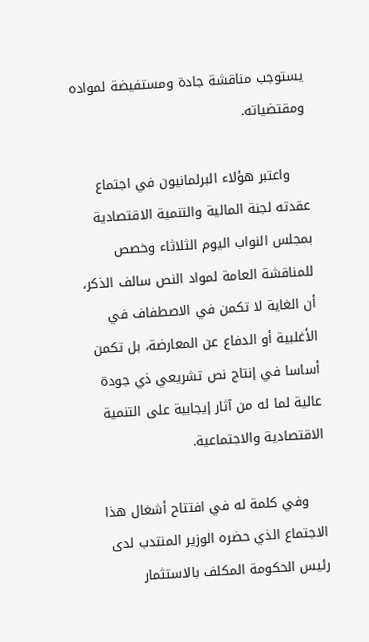يستوجب مناقشة جادة ومستفيضة لمواده ومقتضياته.

    واعتبر هؤلاء البرلمانيون في اجتماع عقدته لجنة المالية والتنمية الاقتصادية بمجلس النواب اليوم الثلاثاء وخصص للمناقشة العامة لمواد النص سالف الذكر، أن الغاية لا تكمن في الاصطفاف في الأغلبية أو الدفاع عن المعارضة، بل تكمن أساسا في إنتاج نص تشريعي ذي جودة عالية لما له من آثار إيجابية على التنمية الاقتصادية والاجتماعية.

    وفي كلمة له في افتتاح أشغال هذا الاجتماع الذي حضره الوزير المنتدب لدى رئيس الحكومة المكلف بالاستثمار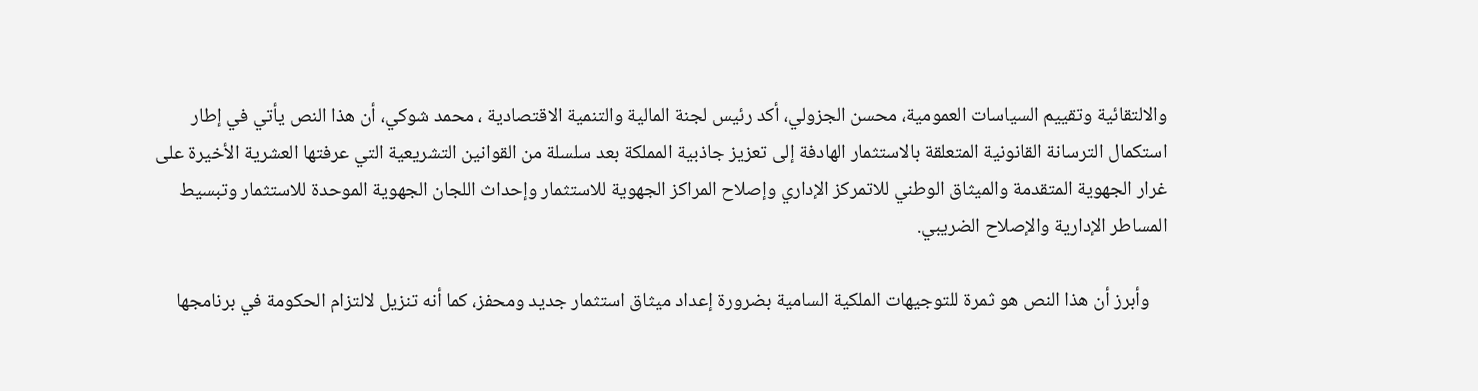والالتقائية وتقييم السياسات العمومية، محسن الجزولي، أكد رئيس لجنة المالية والتنمية الاقتصادية ، محمد شوكي، أن هذا النص يأتي في إطار استكمال الترسانة القانونية المتعلقة بالاستثمار الهادفة إلى تعزيز جاذبية المملكة بعد سلسلة من القوانين التشريعية التي عرفتها العشرية الأخيرة على غرار الجهوية المتقدمة والميثاق الوطني للاتمركز الإداري وإصلاح المراكز الجهوية للاستثمار وإحداث اللجان الجهوية الموحدة للاستثمار وتبسيط المساطر الإدارية والإصلاح الضريبي.

    وأبرز أن هذا النص هو ثمرة للتوجيهات الملكية السامية بضرورة إعداد ميثاق استثمار جديد ومحفز، كما أنه تنزيل لالتزام الحكومة في برنامجها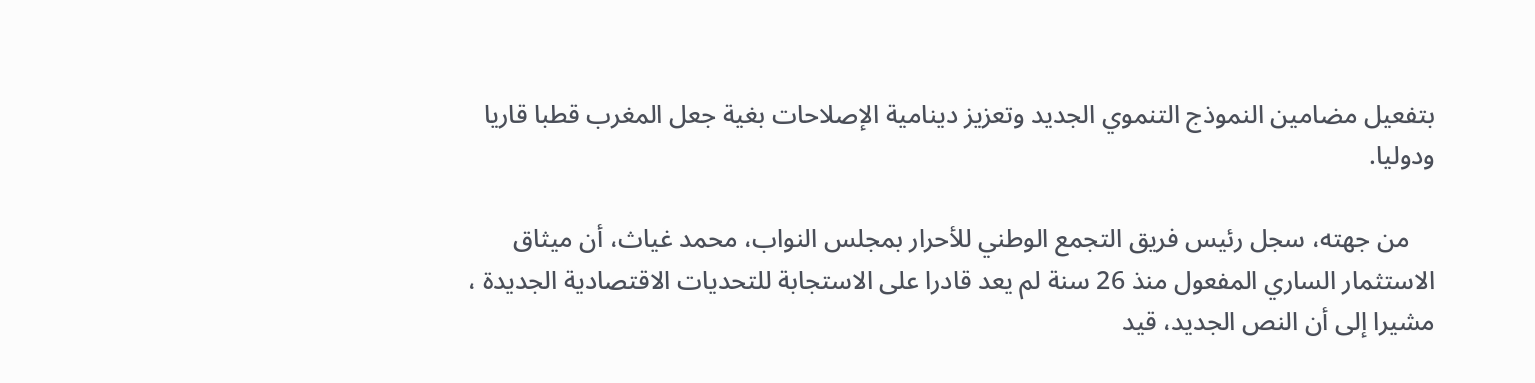بتفعيل مضامين النموذج التنموي الجديد وتعزيز دينامية الإصلاحات بغية جعل المغرب قطبا قاريا ودوليا.

    من جهته، سجل رئيس فريق التجمع الوطني للأحرار بمجلس النواب، محمد غياث، أن ميثاق الاستثمار الساري المفعول منذ 26 سنة لم يعد قادرا على الاستجابة للتحديات الاقتصادية الجديدة ، مشيرا إلى أن النص الجديد، قيد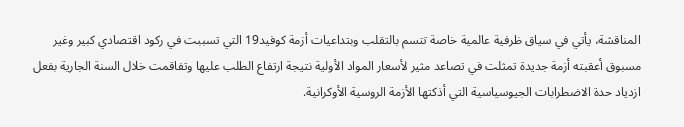المناقشة، يأتي في سياق ظرفية عالمية خاصة تتسم بالتقلب وبتداعيات أزمة كوفيد19 التي تسببت في ركود اقتصادي كبير وغير مسبوق أعقبته أزمة جديدة تمثلت في تصاعد مثير لأسعار المواد الأولية نتيجة ارتفاع الطلب عليها وتفاقمت خلال السنة الجارية بفعل ازدياد حدة الاضطرابات الجيوسياسية التي أذكتها الأزمة الروسية الأوكرانية.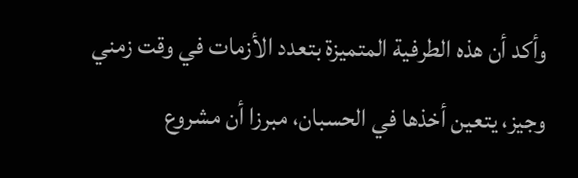وأكد أن هذه الطرفية المتميزة بتعدد الأزمات في وقت زمني وجيز، يتعين أخذها في الحسبان، مبرزا أن مشروع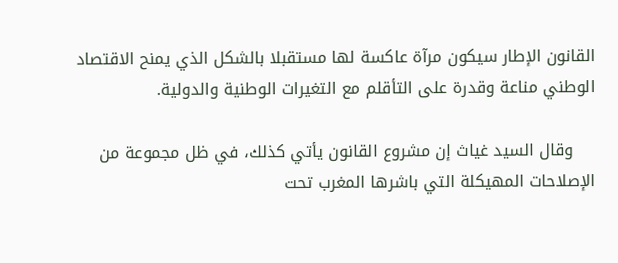القانون الإطار سيكون مرآة عاكسة لها مستقبلا بالشكل الذي يمنح الاقتصاد الوطني مناعة وقدرة على التأقلم مع التغيرات الوطنية والدولية.

    وقال السيد غياث إن مشروع القانون يأتي كذلك، في ظل مجموعة من الإصلاحات المهيكلة التي باشرها المغرب تحت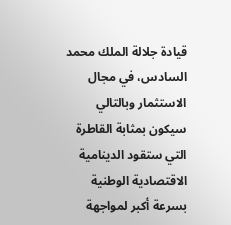قيادة جلالة الملك محمد السادس، في مجال الاستثمار وبالتالي سيكون بمثابة القاطرة التي ستقود الدينامية الاقتصادية الوطنية بسرعة أكبر لمواجهة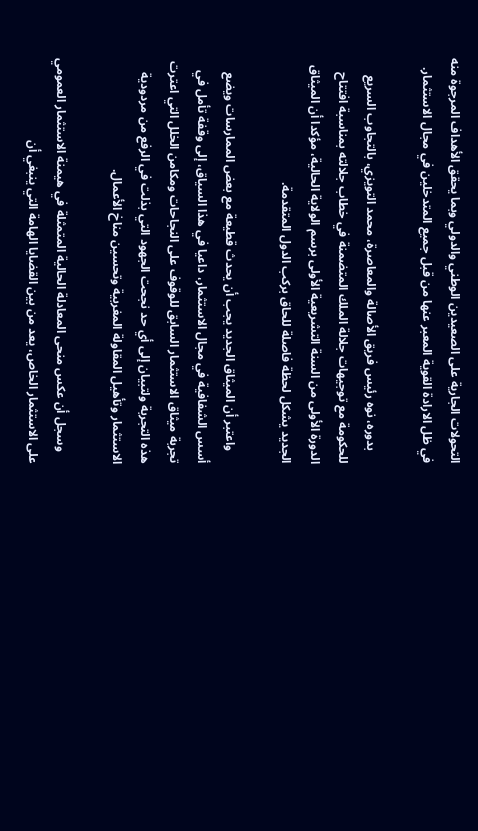التحولات الجارية على الصعيدين الوطني والدولي وبما يحقق الأهداف المرجوة منه في ظل الارادة القوية المعبر عنها من قبل جميع المتدخلين في مجال الاستثمار.

    بدوره، نوه رئيس فريق الأصالة والمعاصرة، محمد التويزي، بالتجاوب السريع للحكومة مع توجيهات جلالة الملك المتضمنة في خطاب جلالته بمناسبة افتتاح الدورة الأولى من السنة التشريعية الأولى برسم الولاية الحالية، مؤكدا أن الميثاق الجديد يشكل لحظة فاصلة للحاق بركب الدول المتقدمة.

    واعتبر أن الميثاق الجديد يجب أن يحدث قطيعة مع بعض الممارسات ويضع أسس الشفافية في مجال الاستثمار، داعيا في هذا السياق، إلى وقفة تأمل في تجربة ميثاق الاستثمار السابق للوقوف على النجاحات ومكامن الخلل التي اعترت هذه التجربة ولتبيان إلى أي حد نجحت الجهود التي بذلت في الرفع من مردودية الاستثمار وتأهيل المقاولة المغربية وتحسين مناخ الأعمال.

    وسجل أن عكس منحى المعادلة الحالية المتمثلة في هيمنة الاستثمار العمومي على الاستثمار الخاص، يعد من بين القضايا الهامة التي ينبغي أن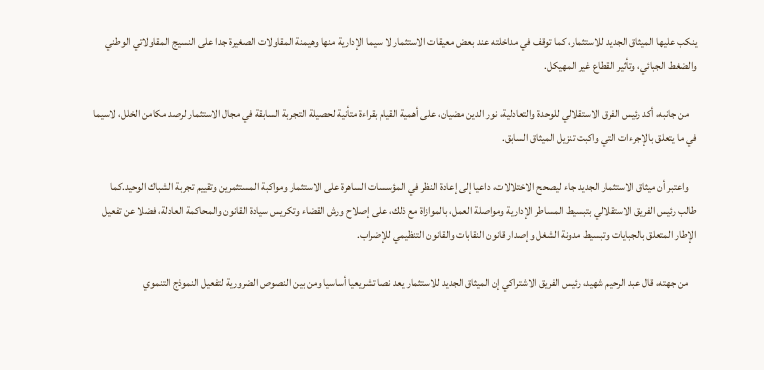ينكب عليها الميثاق الجديد للاستثمار، كما توقف في مداخلته عند بعض معيقات الاستثمار لا سيما الإدارية منها وهيمنة المقاولات الصغيرة جدا على النسيج المقاولاتي الوطني والضغط الجبائي، وتأثير القطاع غير المهيكل.

    من جانبه، أكد رئيس الفرق الاستقلالي للوحدة والتعادلية، نور الدين مضيان، على أهمية القيام بقراءة متأنية لحصيلة التجربة السابقة في مجال الاستثمار لرصد مكامن الخلل، لاسيما في ما يتعلق بالإجرءات التي واكبت تنزيل الميثاق السابق.

    واعتبر أن ميثاق الاستثمار الجديد جاء ليصحح الاختلالات، داعيا إلى إعادة النظر في المؤسسات الساهرة على الاستثمار ومواكبة المستثمرين وتقييم تجربة الشباك الوحيد.كما طالب رئيس الفريق الاستقلالي بتبسيط المساطر الإدارية ومواصلة العمل، بالموازاة مع ذلك، على إصلاح ورش القضاء وتكريس سيادة القانون والمحاكمة العادلة، فضلا عن تفعيل الإطار المتعلق بالجبايات وتبسيط مدونة الشغل وإصدار قانون النقابات والقانون التنظيمي للإضراب.

    من جهته، قال عبد الرحيم شهيد، رئيس الفريق الاشتراكي إن الميثاق الجديد للاستثمار يعد نصا تشريعيا أساسيا ومن بين النصوص الضرورية لتفعيل النموذج التنموي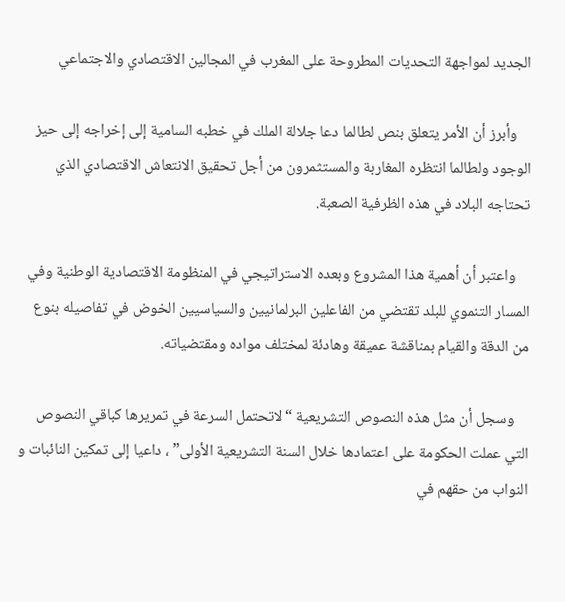الجديد لمواجهة التحديات المطروحة على المغرب في المجالين الاقتصادي والاجتماعي

    وأبرز أن الأمر يتعلق بنص لطالما دعا جلالة الملك في خطبه السامية إلى إخراجه إلى حيز الوجود ولطالما انتظره المغاربة والمستثمرون من أجل تحقيق الانتعاش الاقتصادي الذي تحتاجه البلاد في هذه الظرفية الصعبة.

    واعتبر أن أهمية هذا المشروع وبعده الاستراتيجي في المنظومة الاقتصادية الوطنية وفي المسار التنموي للبلد تقتضي من الفاعلين البرلمانيين والسياسيين الخوض في تفاصيله بنوع من الدقة والقيام بمناقشة عميقة وهادئة لمختلف مواده ومقتضياته.

    وسجل أن مثل هذه النصوص التشريعية “لاتحتمل السرعة في تمريرها كباقي النصوص التي عملت الحكومة على اعتمادها خلال السنة التشريعية الأولى” ، داعيا إلى تمكين النائبات و النواب من حقهم في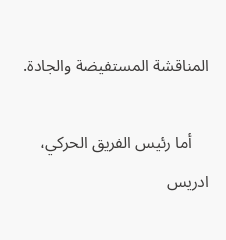المناقشة المستفيضة والجادة.

    أما رئيس الفريق الحركي، ادريس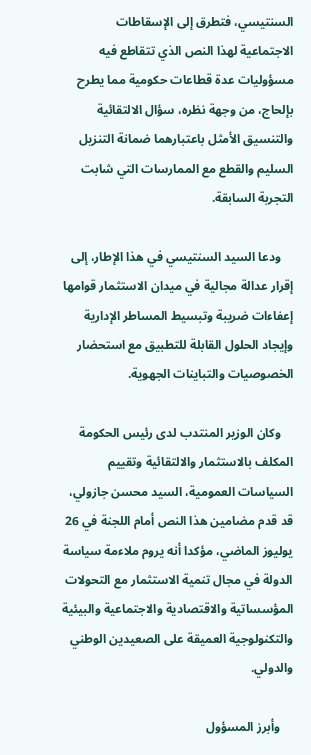السنتيسي، فتطرق إلى الإسقاطات الاجتماعية لهذا النص الذي تتقاطع فيه مسؤوليات عدة قطاعات حكومية مما يطرح بإلحاج، من وجهة نظره، سؤال الالتقائية والتنسيق الأمثل باعتبارهما ضمانة التنزيل السليم والقطع مع الممارسات التي شابت التجربة السابقة.

    ودعا السيد السنتيسي في هذا الإطار، إلى إقرار عدالة مجالية في ميدان الاستثمار قوامها إعفاءات ضريبة وتبسيط المساطر الإدارية وإيجاد الحلول القابلة للتطبيق مع استحضار الخصوصيات والتباينات الجهوية.

    وكان الوزير المنتدب لدى رئيس الحكومة المكلف بالاستثمار والالتقائية وتقييم السياسات العمومية، السيد محسن جازولي، قد قدم مضامين هذا النص أمام اللجنة في 26 يوليوز الماضي، مؤكدا أنه يروم ملاءمة سياسة الدولة في مجال تنمية الاستثمار مع التحولات المؤسساتية والاقتصادية والاجتماعية والبيئية والتكنولوجية العميقة على الصعيدين الوطني والدولي.

    وأبرز المسؤول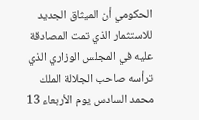الحكومي أن الميثاق الجديد للاستثمار الذي تمت المصادقة عليه في المجلس الوزاري الذي ترأسه صاحب الجلالة الملك محمد السادس يوم الأربعاء 13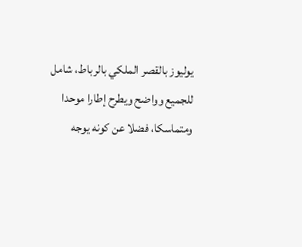يوليوز بالقصر الملكي بالرباط، شامل للجميع وواضح ويطرح إطارا موحدا ومتماسكا، فضلا عن كونه يوجه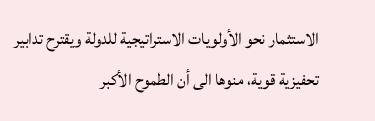الاستثمار نحو الأولويات الاستراتيجية للدولة ويقترح تدابير تحفيزية قوية، منوها الى أن الطموح الأكبر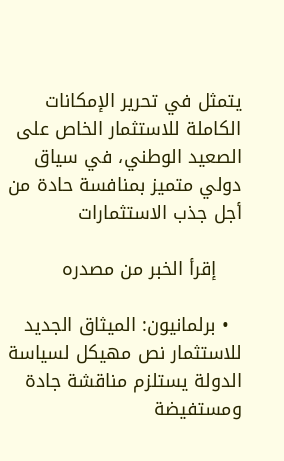يتمثل في تحرير الإمكانات الكاملة للاستثمار الخاص على الصعيد الوطني، في سياق دولي متميز بمنافسة حادة من أجل جذب الاستثمارات

    إقرأ الخبر من مصدره

  • برلمانيون: الميثاق الجديد للاستثمار نص مهيكل لسياسة الدولة يستلزم مناقشة جادة ومستفيضة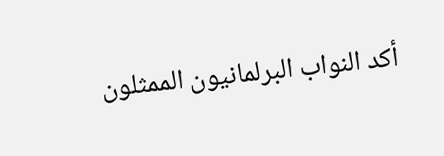أكد النواب البرلمانيون الممثلون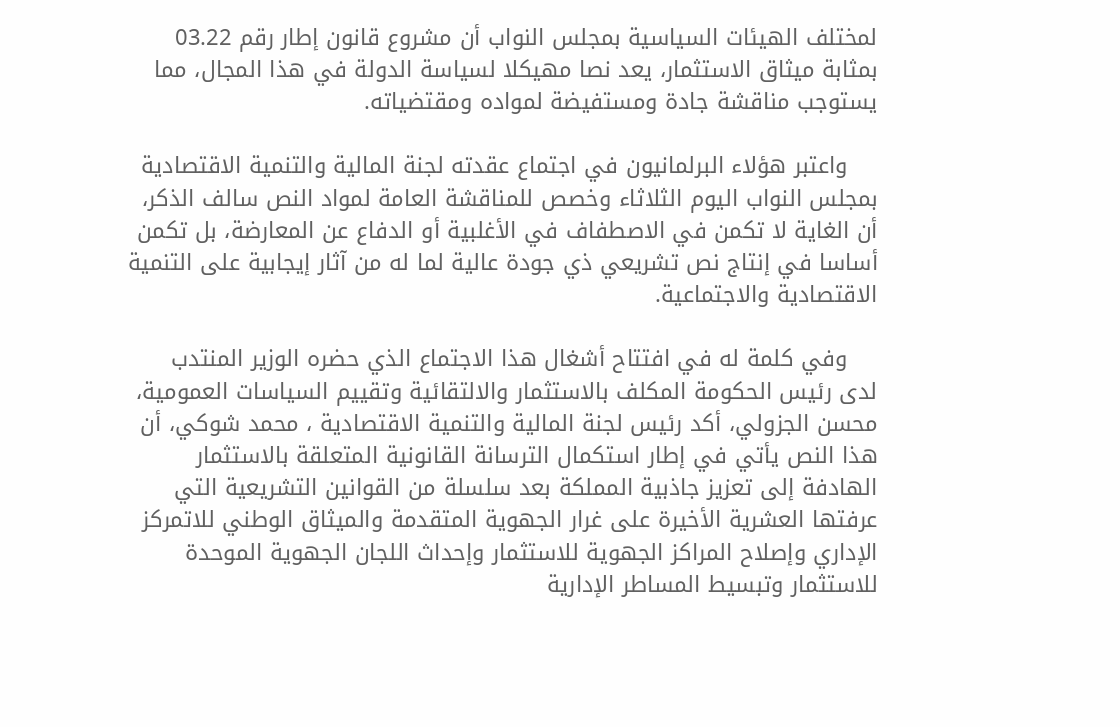لمختلف الهيئات السياسية بمجلس النواب أن مشروع قانون إطار رقم 03.22 بمثابة ميثاق الاستثمار، يعد نصا مهيكلا لسياسة الدولة في هذا المجال، مما يستوجب مناقشة جادة ومستفيضة لمواده ومقتضياته.

    واعتبر هؤلاء البرلمانيون في اجتماع عقدته لجنة المالية والتنمية الاقتصادية بمجلس النواب اليوم الثلاثاء وخصص للمناقشة العامة لمواد النص سالف الذكر، أن الغاية لا تكمن في الاصطفاف في الأغلبية أو الدفاع عن المعارضة، بل تكمن أساسا في إنتاج نص تشريعي ذي جودة عالية لما له من آثار إيجابية على التنمية الاقتصادية والاجتماعية.

    وفي كلمة له في افتتاح أشغال هذا الاجتماع الذي حضره الوزير المنتدب لدى رئيس الحكومة المكلف بالاستثمار والالتقائية وتقييم السياسات العمومية، محسن الجزولي، أكد رئيس لجنة المالية والتنمية الاقتصادية ، محمد شوكي، أن هذا النص يأتي في إطار استكمال الترسانة القانونية المتعلقة بالاستثمار الهادفة إلى تعزيز جاذبية المملكة بعد سلسلة من القوانين التشريعية التي عرفتها العشرية الأخيرة على غرار الجهوية المتقدمة والميثاق الوطني للاتمركز الإداري وإصلاح المراكز الجهوية للاستثمار وإحداث اللجان الجهوية الموحدة للاستثمار وتبسيط المساطر الإدارية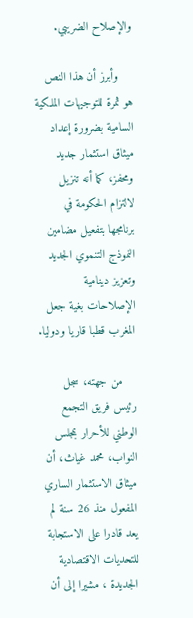والإصلاح الضريبي.

    وأبرز أن هذا النص هو ثمرة للتوجيهات الملكية السامية بضرورة إعداد ميثاق استثمار جديد ومحفز، كما أنه تنزيل لالتزام الحكومة في برنامجها بتفعيل مضامين النموذج التنموي الجديد وتعزيز دينامية الإصلاحات بغية جعل المغرب قطبا قاريا ودوليا.

    من جهته، سجل رئيس فريق التجمع الوطني للأحرار بمجلس النواب، محمد غياث، أن ميثاق الاستثمار الساري المفعول منذ 26 سنة لم يعد قادرا على الاستجابة للتحديات الاقتصادية الجديدة ، مشيرا إلى أن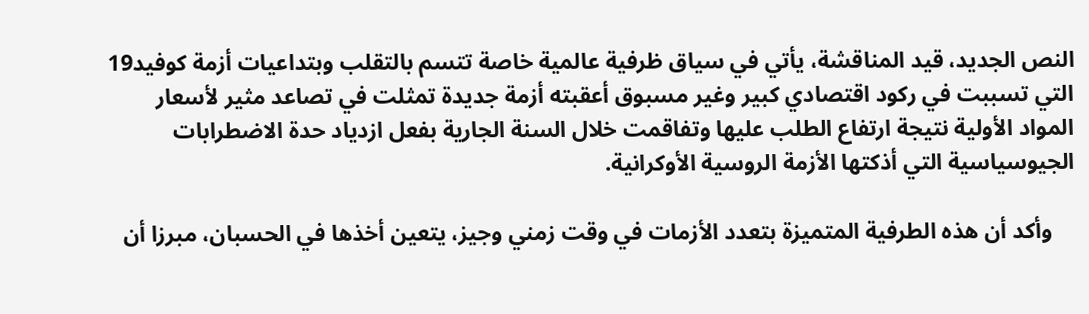النص الجديد، قيد المناقشة، يأتي في سياق ظرفية عالمية خاصة تتسم بالتقلب وبتداعيات أزمة كوفيد19 التي تسببت في ركود اقتصادي كبير وغير مسبوق أعقبته أزمة جديدة تمثلت في تصاعد مثير لأسعار المواد الأولية نتيجة ارتفاع الطلب عليها وتفاقمت خلال السنة الجارية بفعل ازدياد حدة الاضطرابات الجيوسياسية التي أذكتها الأزمة الروسية الأوكرانية.

    وأكد أن هذه الطرفية المتميزة بتعدد الأزمات في وقت زمني وجيز، يتعين أخذها في الحسبان، مبرزا أن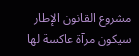مشروع القانون الإطار سيكون مرآة عاكسة لها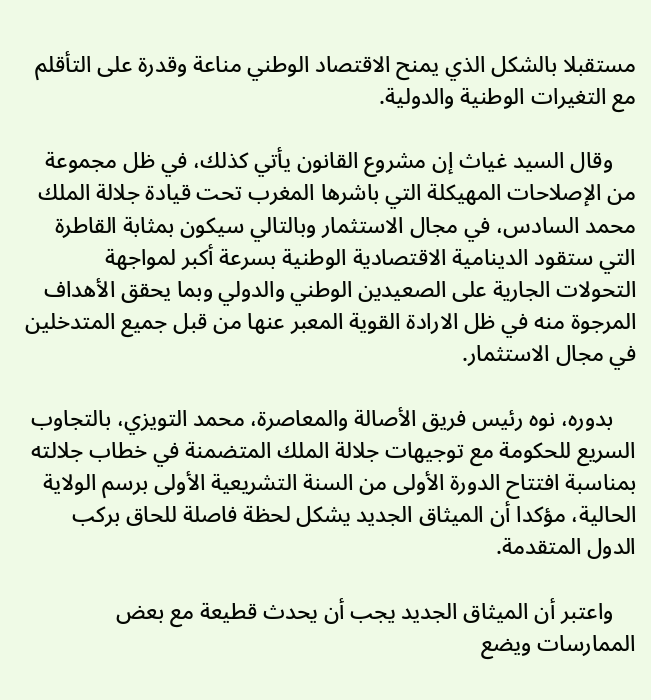مستقبلا بالشكل الذي يمنح الاقتصاد الوطني مناعة وقدرة على التأقلم مع التغيرات الوطنية والدولية.

    وقال السيد غياث إن مشروع القانون يأتي كذلك، في ظل مجموعة من الإصلاحات المهيكلة التي باشرها المغرب تحت قيادة جلالة الملك محمد السادس، في مجال الاستثمار وبالتالي سيكون بمثابة القاطرة التي ستقود الدينامية الاقتصادية الوطنية بسرعة أكبر لمواجهة التحولات الجارية على الصعيدين الوطني والدولي وبما يحقق الأهداف المرجوة منه في ظل الارادة القوية المعبر عنها من قبل جميع المتدخلين في مجال الاستثمار.

    بدوره، نوه رئيس فريق الأصالة والمعاصرة، محمد التويزي، بالتجاوب السريع للحكومة مع توجيهات جلالة الملك المتضمنة في خطاب جلالته بمناسبة افتتاح الدورة الأولى من السنة التشريعية الأولى برسم الولاية الحالية، مؤكدا أن الميثاق الجديد يشكل لحظة فاصلة للحاق بركب الدول المتقدمة.

    واعتبر أن الميثاق الجديد يجب أن يحدث قطيعة مع بعض الممارسات ويضع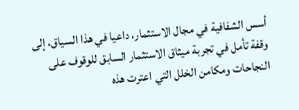أسس الشفافية في مجال الاستثمار، داعيا في هذا السياق، إلى وقفة تأمل في تجربة ميثاق الاستثمار السابق للوقوف على النجاحات ومكامن الخلل التي اعترت هذه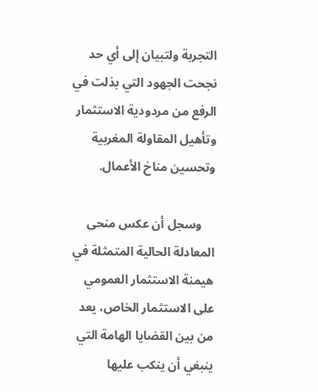التجربة ولتبيان إلى أي حد نجحت الجهود التي بذلت في الرفع من مردودية الاستثمار وتأهيل المقاولة المغربية وتحسين مناخ الأعمال.

    وسجل أن عكس منحى المعادلة الحالية المتمثلة في هيمنة الاستثمار العمومي على الاستثمار الخاص، يعد من بين القضايا الهامة التي ينبغي أن ينكب عليها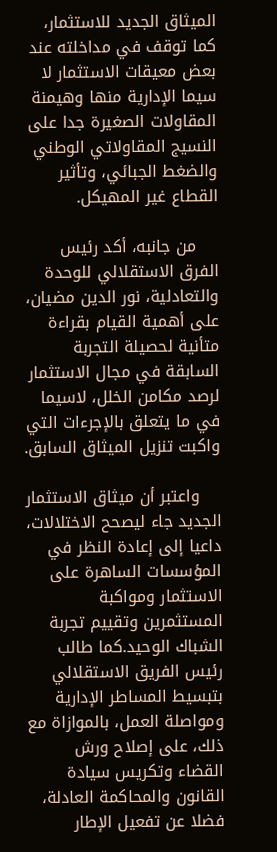الميثاق الجديد للاستثمار، كما توقف في مداخلته عند بعض معيقات الاستثمار لا سيما الإدارية منها وهيمنة المقاولات الصغيرة جدا على النسيج المقاولاتي الوطني والضغط الجبائي، وتأثير القطاع غير المهيكل.

    من جانبه، أكد رئيس الفرق الاستقلالي للوحدة والتعادلية، نور الدين مضيان، على أهمية القيام بقراءة متأنية لحصيلة التجربة السابقة في مجال الاستثمار لرصد مكامن الخلل، لاسيما في ما يتعلق بالإجرءات التي واكبت تنزيل الميثاق السابق.

    واعتبر أن ميثاق الاستثمار الجديد جاء ليصحح الاختلالات، داعيا إلى إعادة النظر في المؤسسات الساهرة على الاستثمار ومواكبة المستثمرين وتقييم تجربة الشباك الوحيد.كما طالب رئيس الفريق الاستقلالي بتبسيط المساطر الإدارية ومواصلة العمل، بالموازاة مع ذلك، على إصلاح ورش القضاء وتكريس سيادة القانون والمحاكمة العادلة، فضلا عن تفعيل الإطار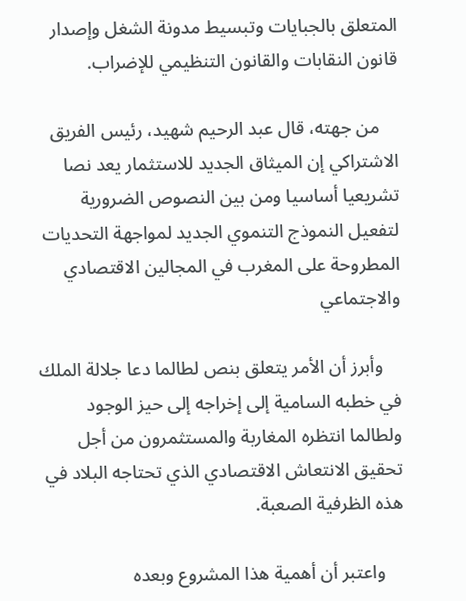المتعلق بالجبايات وتبسيط مدونة الشغل وإصدار قانون النقابات والقانون التنظيمي للإضراب.

    من جهته، قال عبد الرحيم شهيد، رئيس الفريق الاشتراكي إن الميثاق الجديد للاستثمار يعد نصا تشريعيا أساسيا ومن بين النصوص الضرورية لتفعيل النموذج التنموي الجديد لمواجهة التحديات المطروحة على المغرب في المجالين الاقتصادي والاجتماعي

    وأبرز أن الأمر يتعلق بنص لطالما دعا جلالة الملك في خطبه السامية إلى إخراجه إلى حيز الوجود ولطالما انتظره المغاربة والمستثمرون من أجل تحقيق الانتعاش الاقتصادي الذي تحتاجه البلاد في هذه الظرفية الصعبة.

    واعتبر أن أهمية هذا المشروع وبعده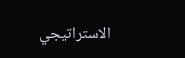الاستراتيجي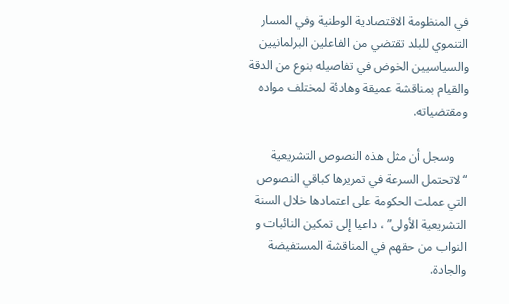في المنظومة الاقتصادية الوطنية وفي المسار التنموي للبلد تقتضي من الفاعلين البرلمانيين والسياسيين الخوض في تفاصيله بنوع من الدقة والقيام بمناقشة عميقة وهادئة لمختلف مواده ومقتضياته.

    وسجل أن مثل هذه النصوص التشريعية “لاتحتمل السرعة في تمريرها كباقي النصوص التي عملت الحكومة على اعتمادها خلال السنة التشريعية الأولى” ، داعيا إلى تمكين النائبات و النواب من حقهم في المناقشة المستفيضة والجادة.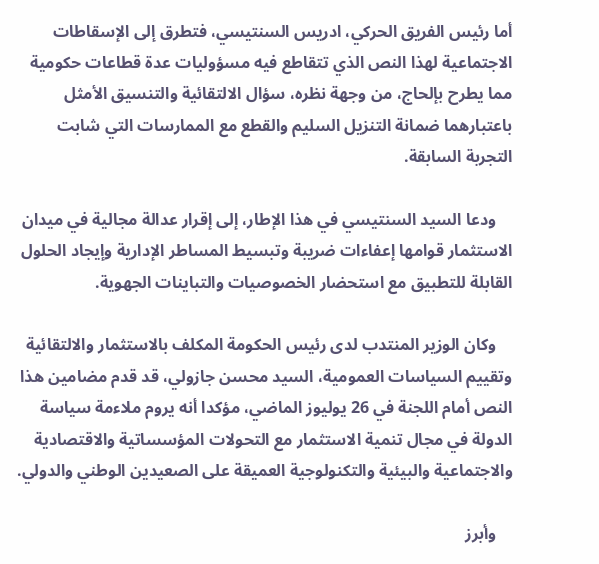أما رئيس الفريق الحركي، ادريس السنتيسي، فتطرق إلى الإسقاطات الاجتماعية لهذا النص الذي تتقاطع فيه مسؤوليات عدة قطاعات حكومية مما يطرح بإلحاج، من وجهة نظره، سؤال الالتقائية والتنسيق الأمثل باعتبارهما ضمانة التنزيل السليم والقطع مع الممارسات التي شابت التجربة السابقة.

    ودعا السيد السنتيسي في هذا الإطار، إلى إقرار عدالة مجالية في ميدان الاستثمار قوامها إعفاءات ضريبة وتبسيط المساطر الإدارية وإيجاد الحلول القابلة للتطبيق مع استحضار الخصوصيات والتباينات الجهوية.

    وكان الوزير المنتدب لدى رئيس الحكومة المكلف بالاستثمار والالتقائية وتقييم السياسات العمومية، السيد محسن جازولي، قد قدم مضامين هذا النص أمام اللجنة في 26 يوليوز الماضي، مؤكدا أنه يروم ملاءمة سياسة الدولة في مجال تنمية الاستثمار مع التحولات المؤسساتية والاقتصادية والاجتماعية والبيئية والتكنولوجية العميقة على الصعيدين الوطني والدولي.

    وأبرز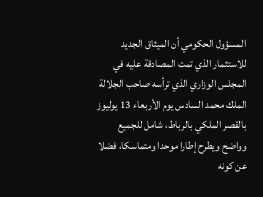المسؤول الحكومي أن الميثاق الجديد للاستثمار الذي تمت المصادقة عليه في المجلس الوزاري الذي ترأسه صاحب الجلالة الملك محمد السادس يوم الأربعاء 13 يوليوز بالقصر الملكي بالرباط، شامل للجميع وواضح ويطرح إطارا موحدا ومتماسكا، فضلا عن كونه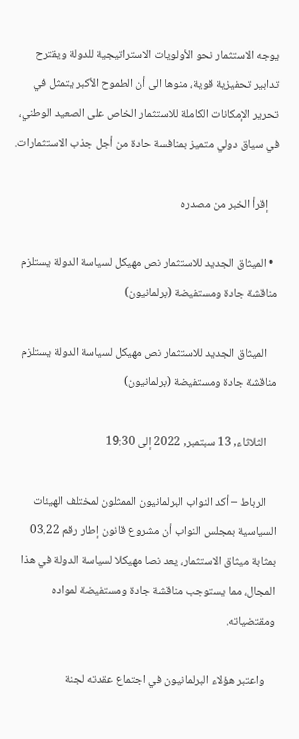يوجه الاستثمار نحو الأولويات الاستراتيجية للدولة ويقترح تدابير تحفيزية قوية، منوها الى أن الطموح الأكبر يتمثل في تحرير الإمكانات الكاملة للاستثمار الخاص على الصعيد الوطني، في سياق دولي متميز بمنافسة حادة من أجل جذب الاستثمارات.

    إقرأ الخبر من مصدره

  • الميثاق الجديد للاستثمار نص مهيكل لسياسة الدولة يستلزم مناقشة جادة ومستفيضة (برلمانيون)

    الميثاق الجديد للاستثمار نص مهيكل لسياسة الدولة يستلزم مناقشة جادة ومستفيضة (برلمانيون)

    الثلاثاء, 13 سبتمبر, 2022 إلى 19:30

    الرباط – أكد النواب البرلمانيون الممثلون لمختلف الهيئات السياسية بمجلس النواب أن مشروع قانون إطار رقم 03.22 بمثابة ميثاق الاستثمار، يعد نصا مهيكلا لسياسة الدولة في هذا المجال، مما يستوجب مناقشة جادة ومستفيضة لمواده ومقتضياته.

    واعتبر هؤلاء البرلمانيون في اجتماع عقدته لجنة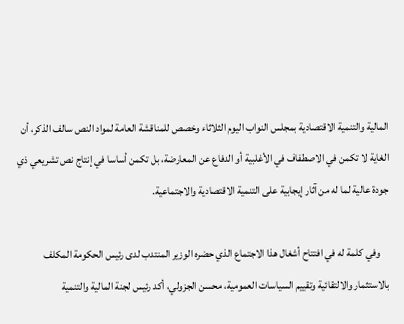المالية والتنمية الاقتصادية بمجلس النواب اليوم الثلاثاء وخصص للمناقشة العامة لمواد النص سالف الذكر، أن الغاية لا تكمن في الاصطفاف في الأغلبية أو الدفاع عن المعارضة، بل تكمن أساسا في إنتاج نص تشريعي ذي جودة عالية لما له من آثار إيجابية على التنمية الاقتصادية والاجتماعية.

    وفي كلمة له في افتتاح أشغال هذا الاجتماع الذي حضره الوزير المنتدب لدى رئيس الحكومة المكلف بالاستثمار والالتقائية وتقييم السياسات العمومية، محسن الجزولي، أكد رئيس لجنة المالية والتنمية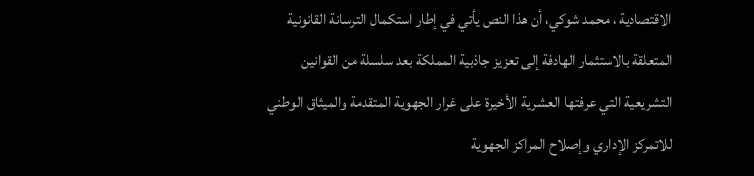الاقتصادية ، محمد شوكي، أن هذا النص يأتي في إطار استكمال الترسانة القانونية المتعلقة بالاستثمار الهادفة إلى تعزيز جاذبية المملكة بعد سلسلة من القوانين التشريعية التي عرفتها العشرية الأخيرة على غرار الجهوية المتقدمة والميثاق الوطني للاتمركز الإداري وإصلاح المراكز الجهوية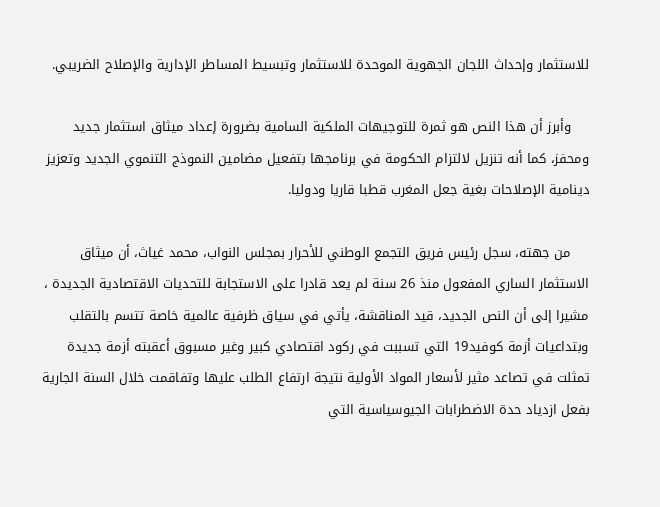للاستثمار وإحداث اللجان الجهوية الموحدة للاستثمار وتبسيط المساطر الإدارية والإصلاح الضريبي.

    وأبرز أن هذا النص هو ثمرة للتوجيهات الملكية السامية بضرورة إعداد ميثاق استثمار جديد ومحفز، كما أنه تنزيل لالتزام الحكومة في برنامجها بتفعيل مضامين النموذج التنموي الجديد وتعزيز دينامية الإصلاحات بغية جعل المغرب قطبا قاريا ودوليا.

    من جهته، سجل رئيس فريق التجمع الوطني للأحرار بمجلس النواب، محمد غياث، أن ميثاق الاستثمار الساري المفعول منذ 26 سنة لم يعد قادرا على الاستجابة للتحديات الاقتصادية الجديدة ، مشيرا إلى أن النص الجديد، قيد المناقشة، يأتي في سياق ظرفية عالمية خاصة تتسم بالتقلب وبتداعيات أزمة كوفيد19 التي تسببت في ركود اقتصادي كبير وغير مسبوق أعقبته أزمة جديدة تمثلت في تصاعد مثير لأسعار المواد الأولية نتيجة ارتفاع الطلب عليها وتفاقمت خلال السنة الجارية بفعل ازدياد حدة الاضطرابات الجيوسياسية التي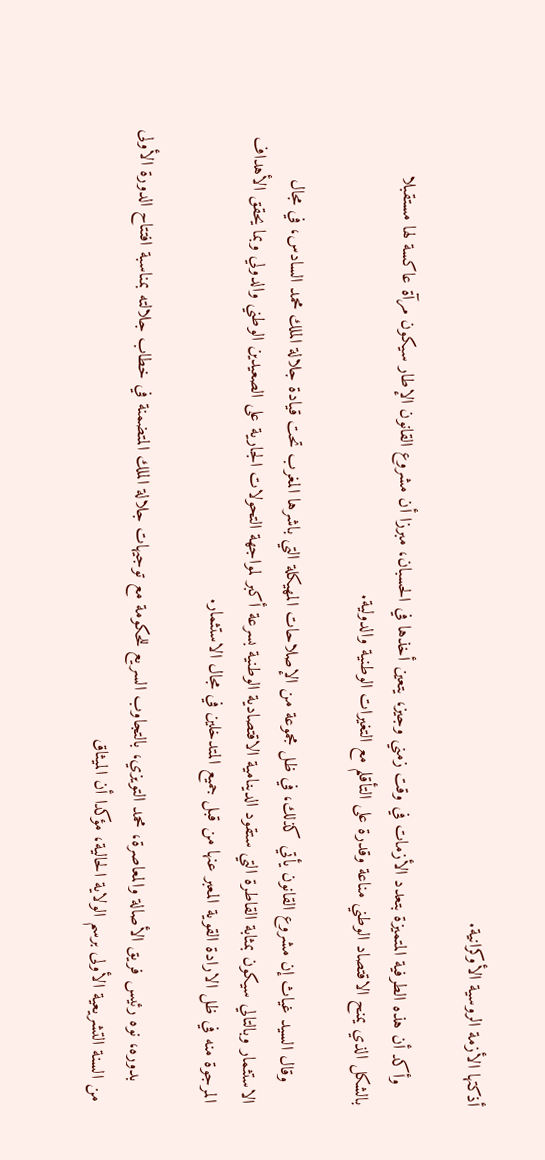أذكتها الأزمة الروسية الأوكرانية.

    وأكد أن هذه الطرفية المتميزة بتعدد الأزمات في وقت زمني وجيز، يتعين أخذها في الحسبان، مبرزا أن مشروع القانون الإطار سيكون مرآة عاكسة لها مستقبلا بالشكل الذي يمنح الاقتصاد الوطني مناعة وقدرة على التأقلم مع التغيرات الوطنية والدولية.

    وقال السيد غياث إن مشروع القانون يأتي كذلك، في ظل مجموعة من الإصلاحات المهيكلة التي باشرها المغرب تحت قيادة جلالة الملك محمد السادس، في مجال الاستثمار وبالتالي سيكون بمثابة القاطرة التي ستقود الدينامية الاقتصادية الوطنية بسرعة أكبر لمواجهة التحولات الجارية على الصعيدين الوطني والدولي وبما يحقق الأهداف المرجوة منه في ظل الارادة القوية المعبر عنها من قبل جميع المتدخلين في مجال الاستثمار.

    بدوره، نوه رئيس فريق الأصالة والمعاصرة، محمد التويزي، بالتجاوب السريع للحكومة مع توجيهات جلالة الملك المتضمنة في خطاب جلالته بمناسبة افتتاح الدورة الأولى من السنة التشريعية الأولى برسم الولاية الحالية، مؤكدا أن الميثاق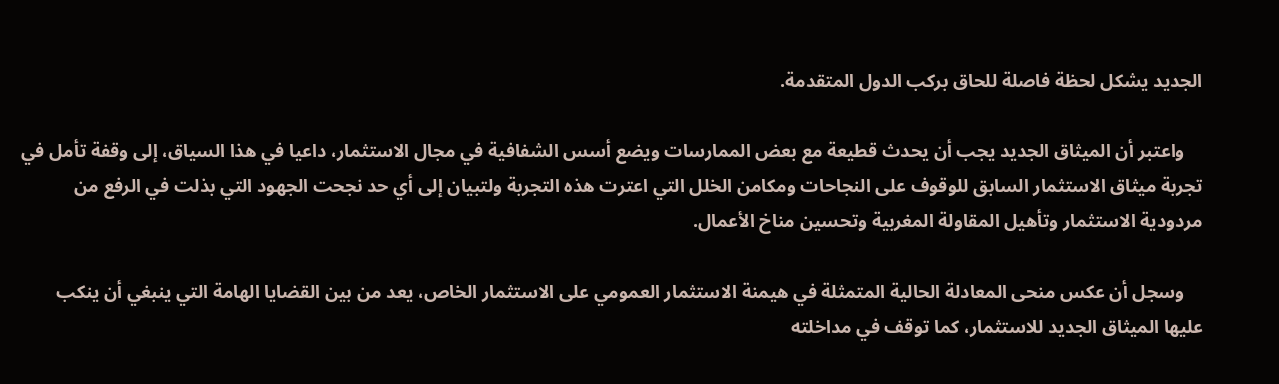الجديد يشكل لحظة فاصلة للحاق بركب الدول المتقدمة.

    واعتبر أن الميثاق الجديد يجب أن يحدث قطيعة مع بعض الممارسات ويضع أسس الشفافية في مجال الاستثمار، داعيا في هذا السياق، إلى وقفة تأمل في تجربة ميثاق الاستثمار السابق للوقوف على النجاحات ومكامن الخلل التي اعترت هذه التجربة ولتبيان إلى أي حد نجحت الجهود التي بذلت في الرفع من مردودية الاستثمار وتأهيل المقاولة المغربية وتحسين مناخ الأعمال.

    وسجل أن عكس منحى المعادلة الحالية المتمثلة في هيمنة الاستثمار العمومي على الاستثمار الخاص، يعد من بين القضايا الهامة التي ينبغي أن ينكب عليها الميثاق الجديد للاستثمار، كما توقف في مداخلته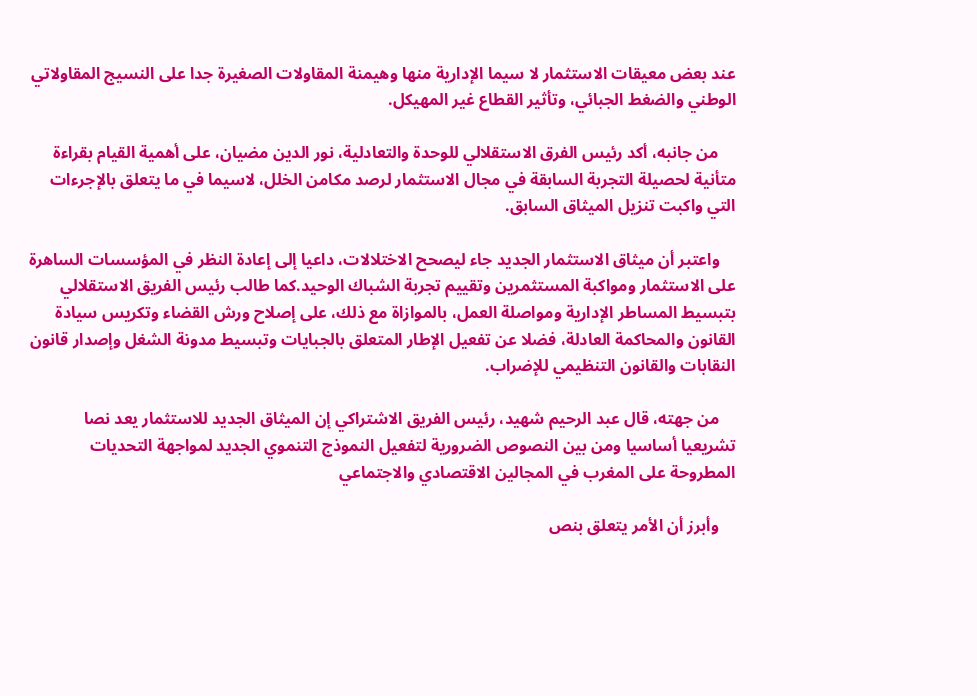عند بعض معيقات الاستثمار لا سيما الإدارية منها وهيمنة المقاولات الصغيرة جدا على النسيج المقاولاتي الوطني والضغط الجبائي، وتأثير القطاع غير المهيكل.

    من جانبه، أكد رئيس الفرق الاستقلالي للوحدة والتعادلية، نور الدين مضيان، على أهمية القيام بقراءة متأنية لحصيلة التجربة السابقة في مجال الاستثمار لرصد مكامن الخلل، لاسيما في ما يتعلق بالإجرءات التي واكبت تنزيل الميثاق السابق.

    واعتبر أن ميثاق الاستثمار الجديد جاء ليصحح الاختلالات، داعيا إلى إعادة النظر في المؤسسات الساهرة على الاستثمار ومواكبة المستثمرين وتقييم تجربة الشباك الوحيد.كما طالب رئيس الفريق الاستقلالي بتبسيط المساطر الإدارية ومواصلة العمل، بالموازاة مع ذلك، على إصلاح ورش القضاء وتكريس سيادة القانون والمحاكمة العادلة، فضلا عن تفعيل الإطار المتعلق بالجبايات وتبسيط مدونة الشغل وإصدار قانون النقابات والقانون التنظيمي للإضراب.

    من جهته، قال عبد الرحيم شهيد، رئيس الفريق الاشتراكي إن الميثاق الجديد للاستثمار يعد نصا تشريعيا أساسيا ومن بين النصوص الضرورية لتفعيل النموذج التنموي الجديد لمواجهة التحديات المطروحة على المغرب في المجالين الاقتصادي والاجتماعي

    وأبرز أن الأمر يتعلق بنص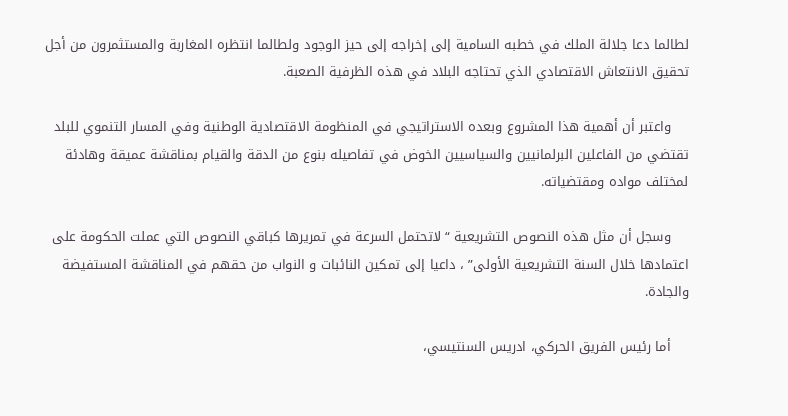لطالما دعا جلالة الملك في خطبه السامية إلى إخراجه إلى حيز الوجود ولطالما انتظره المغاربة والمستثمرون من أجل تحقيق الانتعاش الاقتصادي الذي تحتاجه البلاد في هذه الظرفية الصعبة.

    واعتبر أن أهمية هذا المشروع وبعده الاستراتيجي في المنظومة الاقتصادية الوطنية وفي المسار التنموي للبلد تقتضي من الفاعلين البرلمانيين والسياسيين الخوض في تفاصيله بنوع من الدقة والقيام بمناقشة عميقة وهادئة لمختلف مواده ومقتضياته.

    وسجل أن مثل هذه النصوص التشريعية “لاتحتمل السرعة في تمريرها كباقي النصوص التي عملت الحكومة على اعتمادها خلال السنة التشريعية الأولى” ، داعيا إلى تمكين النائبات و النواب من حقهم في المناقشة المستفيضة والجادة.

    أما رئيس الفريق الحركي، ادريس السنتيسي،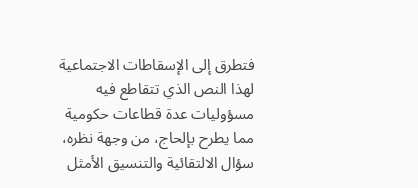فتطرق إلى الإسقاطات الاجتماعية لهذا النص الذي تتقاطع فيه مسؤوليات عدة قطاعات حكومية مما يطرح بإلحاج، من وجهة نظره، سؤال الالتقائية والتنسيق الأمثل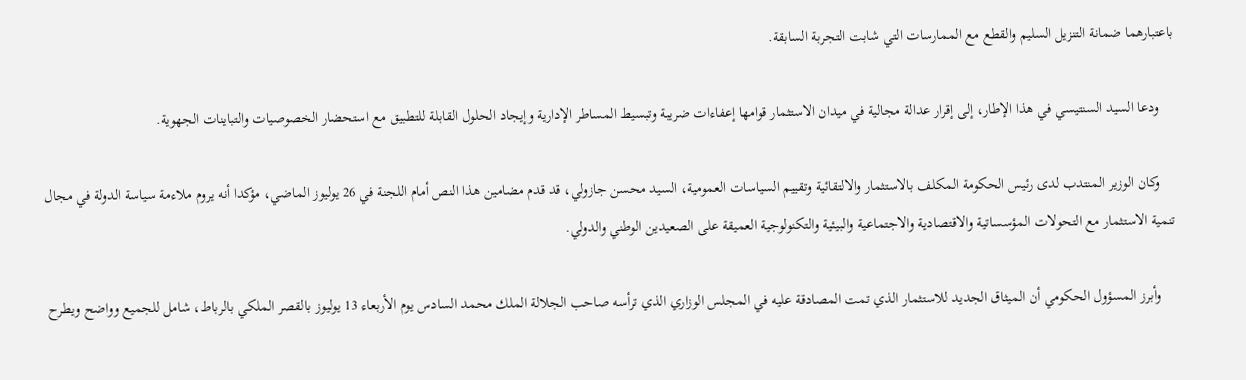باعتبارهما ضمانة التنزيل السليم والقطع مع الممارسات التي شابت التجربة السابقة.

    ودعا السيد السنتيسي في هذا الإطار، إلى إقرار عدالة مجالية في ميدان الاستثمار قوامها إعفاءات ضريبة وتبسيط المساطر الإدارية وإيجاد الحلول القابلة للتطبيق مع استحضار الخصوصيات والتباينات الجهوية.

    وكان الوزير المنتدب لدى رئيس الحكومة المكلف بالاستثمار والالتقائية وتقييم السياسات العمومية، السيد محسن جازولي، قد قدم مضامين هذا النص أمام اللجنة في 26 يوليوز الماضي، مؤكدا أنه يروم ملاءمة سياسة الدولة في مجال تنمية الاستثمار مع التحولات المؤسساتية والاقتصادية والاجتماعية والبيئية والتكنولوجية العميقة على الصعيدين الوطني والدولي.

    وأبرز المسؤول الحكومي أن الميثاق الجديد للاستثمار الذي تمت المصادقة عليه في المجلس الوزاري الذي ترأسه صاحب الجلالة الملك محمد السادس يوم الأربعاء 13 يوليوز بالقصر الملكي بالرباط، شامل للجميع وواضح ويطرح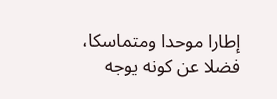إطارا موحدا ومتماسكا، فضلا عن كونه يوجه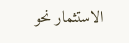الاستثمار نحو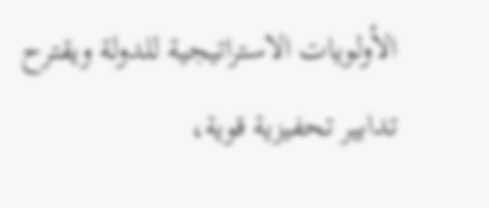الأولويات الاستراتيجية للدولة ويقترح تدابير تحفيزية قوية،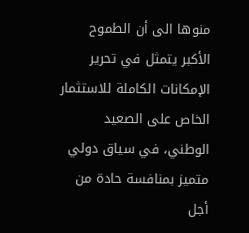منوها الى أن الطموح الأكبر يتمثل في تحرير الإمكانات الكاملة للاستثمار الخاص على الصعيد الوطني، في سياق دولي متميز بمنافسة حادة من أجل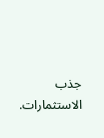جذب الاستثمارات.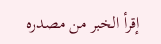إقرأ الخبر من مصدره